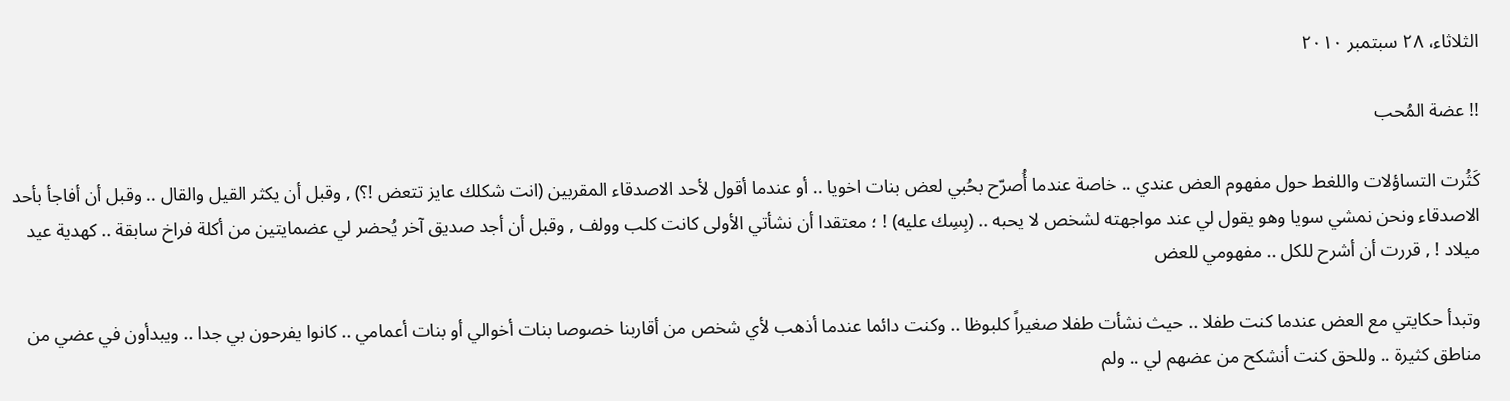الثلاثاء، ٢٨ سبتمبر ٢٠١٠

!! عضة المُحب

كَثُرت التساؤلات واللغط حول مفهوم العض عندي .. خاصة عندما أُصرّح بحُبي لعض بنات اخويا .. أو عندما أقول لأحد الاصدقاء المقربين (انت شكلك عايز تتعض !؟) , وقبل أن يكثر القيل والقال .. وقبل أن أفاجأ بأحد الاصدقاء ونحن نمشي سويا وهو يقول لي عند مواجهته لشخص لا يحبه .. (بِسِك عليه) ! ؛ معتقدا أن نشأتي الأولى كانت كلب وولف , وقبل أن أجد صديق آخر يُحضر لي عضمايتين من أكلة فراخ سابقة .. كهدية عيد ميلاد ! , قررت أن أشرح للكل .. مفهومي للعض

وتبدأ حكايتي مع العض عندما كنت طفلا .. حيث نشأت طفلا صغيراً كلبوظا .. وكنت دائما عندما أذهب لأي شخص من أقاربنا خصوصا بنات أخوالي أو بنات أعمامي .. كانوا يفرحون بي جدا .. ويبدأون في عضي من مناطق كثيرة .. وللحق كنت أنشكح من عضهم لي .. ولم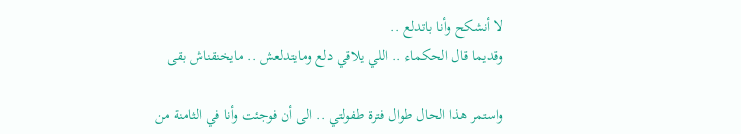لا أنشكح وأنا باتدلع ..
وقديما قال الحكماء .. اللي يلاقي دلع ومايتدلعش .. مايخنقناش بقى

واستمر هذا الحال طوال فترة طفولتي .. الى أن فوجئت وأنا في الثامنة من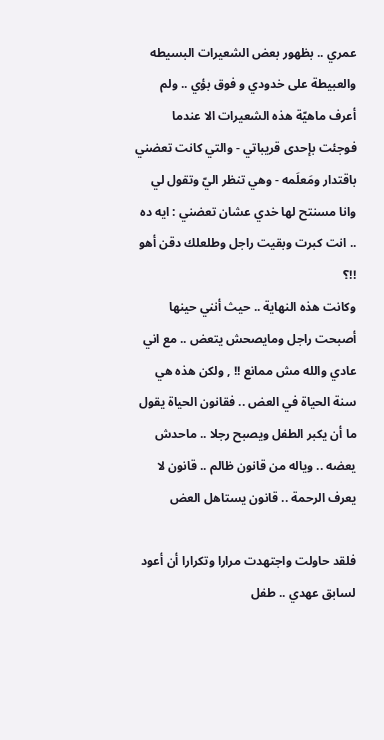عمري .. بظهور بعض الشعيرات البسيطه والعبيطة على خدودي و فوق بؤي .. ولم أعرف ماهيّة هذه الشعيرات الا عندما فوجئت بإحدى قريباتي - والتي كانت تعضني باقتدار ومَعلَمه - وهي تنظر اليّ وتقول لي وانا مسنتح لها خدي عشان تعضني : ايه ده .. انت كبرت وبقيت راجل وطلعلك دقن أهو !!؟
وكانت هذه النهاية .. حيث أنني حينها أصبحت راجل ومايصحش يتعض .. مع اني عادي والله مش ممانع !! , ولكن هذه هي سنة الحياة في العض .. فقانون الحياة يقول ما أن يكبر الطفل ويصبح رجلا .. ماحدش يعضه .. وياله من قانون ظالم .. قانون لا يعرف الرحمة .. قانون يستاهل العض

فلقد حاولت واجتهدت مرارا وتكرارا أن أعود لسابق عهدي .. طفل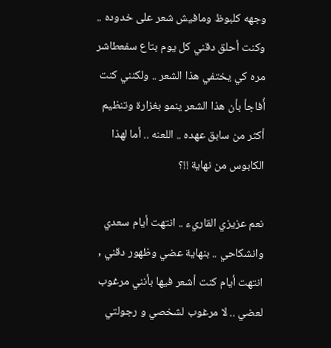وجهه كلبوظ ومافيش شعر على خدوده .. وكنت أحلق دقني كل يوم بتاع سفعطاشر مره كي يختفي هذا الشعر .. ولكنني كنت أُفاجأ بأن هذا الشعر ينمو بغزارة وتنظيم أكثر من سابق عهده .. اللعنه .. أما لهذا الكابوس من نهاية !!؟

نعم عزيزي القاريء .. انتهت أيام سعدي وانشكاحي .. بنهاية عضي وظهور دقني , انتهت أيام كنت أشعر فيها بأنني مرغوب لعضي .. لا مرغوب لشخصي و رجولتي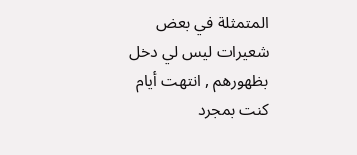المتمثلة في بعض شعيرات ليس لي دخل بظهورهم , انتهت أيام كنت بمجرد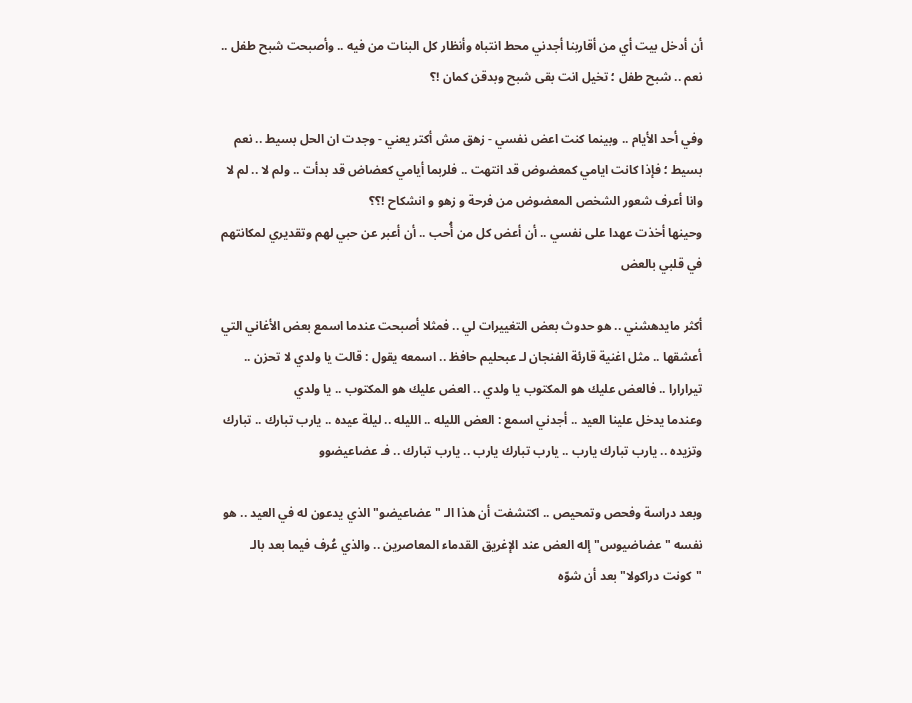أن أدخل بيت أي من أقاربنا أجدني محط انتباه وأنظار كل البنات من فيه .. وأصبحت شبح طفل .. نعم .. شبح طفل ؛ تخيل انت بقى شبح وبدقن كمان !؟

وفي أحد الأيام .. وبينما كنت اعض نفسي - زهق مش أكتر يعني - وجدت ان الحل بسيط .. نعم بسيط ؛ فإذا كانت ايامي كمعضوض قد انتهت .. فلربما أيامي كعضاض قد بدأت .. ولم لا .. لم لا وانا أعرف شعور الشخص المعضوض من فرحة و زهو و انشكاح !؟؟
وحينها أخذت عهدا على نفسي .. أن أعض كل من أُحب .. أن أعبر عن حبي لهم وتقديري لمكانتهم في قلبي بالعض

أكثر مايدهشني .. هو حدوث بعض التغييرات لي .. فمثلا أصبحت عندما اسمع بعض الأغاني التي أعشقها .. مثل اغنية قارئة الفنجان لـ عبحليم حافظ .. اسمعه يقول : قالت يا ولدي لا تحزن .. تيرارارا .. فالعض عليك هو المكتوب يا ولدي .. العض عليك هو المكتوب .. يا ولدي
وعندما يدخل علينا العيد .. أجدني اسمع : العض الليله .. الليله .. ليلة عيده .. يارب تبارك .. تبارك وتزيده .. يارب تبارك يارب .. يارب تبارك يارب .. يارب تبارك .. فـ عضاعيضوو

وبعد دراسة وفحص وتمحيص .. اكتشفت أن هذا الـ "عضاعيضو" الذي يدعون له في العيد .. هو نفسه "عضاضيوس" إله العض عند الإغريق القدماء المعاصرين .. والذي عُرف فيما بعد بالـ "كونت دراكولا" بعد أن شوّه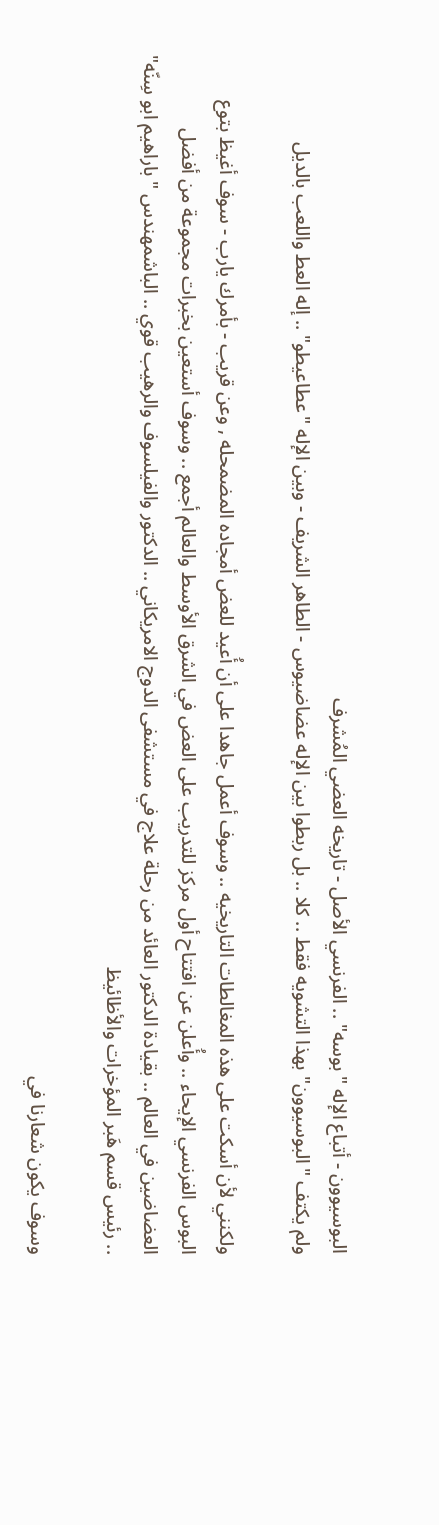البوسيوون - أتباع الإله "بوسه" .. الفرنسي الأصل - تاريخه العضي المُشرف
ولم يكتف "البوسيوون" بهذا التشويه فقط .. كلا .. بل ربطوا بين الإله عضاضيوس - الطاهر الشريف - وبين الإله "عطاعيطو" .. إله العط واللعب بالديل

ولكنني لأن أسكت على هذه المغالطات التاريخيه .. وسوف أعمل جاهدا على أن أُعيد للعض أمجاده المضمحله , وعن قريب - بأمرك يارب - سوف أغيظ بتوع البوس الفرنسي الإيحاء .. وأُعلن عن افتتاح أول مركز للتدريب على العض في الشرق الأوسط والعالم أجمع .. وسوف أستعين بخبرات مجموعة من أفضل العضاضين في العالم .. بقيادة الدكتور العائد من رحلة علاج في مستشفى الدوج الامريكاني .. الدكتور والفيلسوف والرهيب قوي .. الباشمهندس "باراهيم ابو سِنّه" .. رئيس قسم هَبر المؤخرات والأظائيظ

وسوف يكون شعارنا في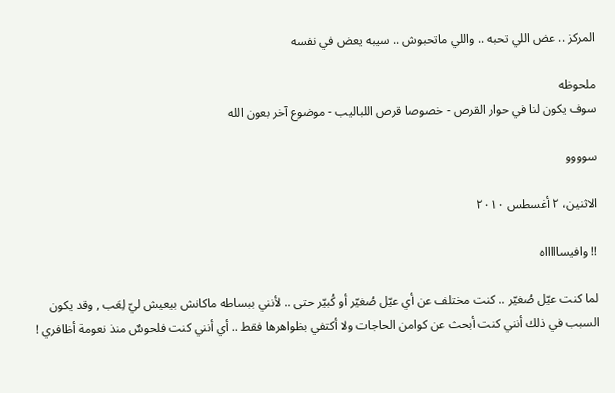المركز .. عض اللي تحبه .. واللي ماتحبوش .. سيبه يعض في نفسه

ملحوظه
سوف يكون لنا في حوار القرص - خصوصا قرص اللباليب - موضوع آخر بعون الله

سوووو

الاثنين، ٢ أغسطس ٢٠١٠

!! وافيساااااه

لما كنت عيّل صُغيّر .. كنت مختلف عن أي عيّل صُغيّر أو كُبيّر حتى .. لأنني ببساطه ماكانش بيعيش ليّ لِعَب , وقد يكون السبب في ذلك أنني كنت أبحث عن كوامن الحاجات ولا أكتفي بظواهرها فقط .. أي أنني كنت فلحوسٌ منذ نعومة أظافري !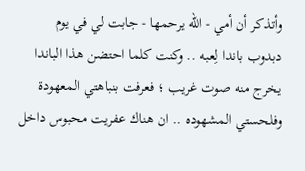وأتذكر أن أمي - الله يرحمها - جابت لي في يوم دبدوب باندا لِعبه .. وكنت كلما احتضن هذا الباندا يخرج منه صوت غريب ؛ فعرفت بنباهتي المعهودة وفلحستي المشهوده .. ان هناك عفريت محبوس داخل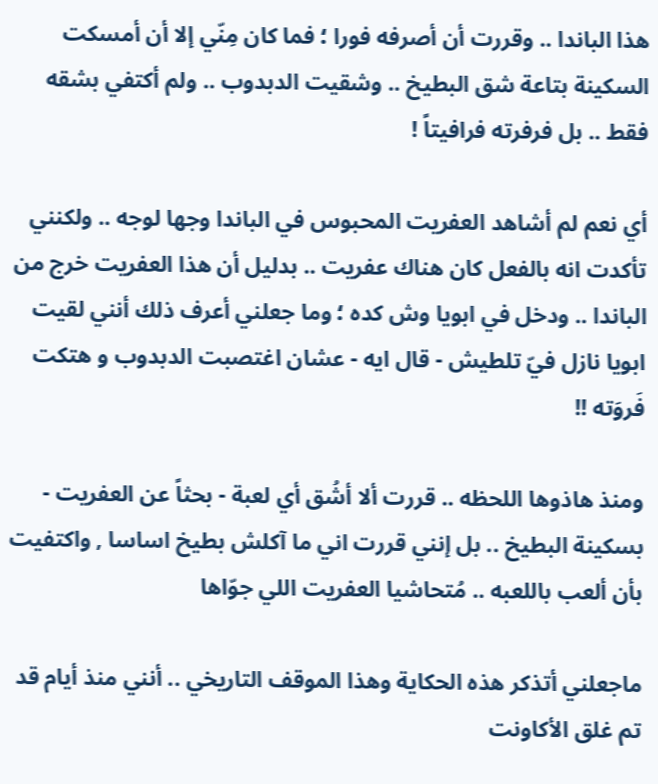هذا الباندا .. وقررت أن أصرفه فورا ؛ فما كان مِنّي إلا أن أمسكت السكينة بتاعة شق البطيخ .. وشقيت الدبدوب .. ولم أكتفي بشقه فقط .. بل فرفرته فرافيتاً !

أي نعم لم أشاهد العفريت المحبوس في الباندا وجها لوجه .. ولكنني تأكدت انه بالفعل كان هناك عفريت .. بدليل أن هذا العفريت خرج من الباندا .. ودخل في ابويا وش كده ؛ وما جعلني أعرف ذلك أنني لقيت ابويا نازل فيّ تلطيش - قال ايه - عشان اغتصبت الدبدوب و هتكت فَروَته !!

ومنذ هاذوها اللحظه .. قررت ألا أشُق أي لعبة - بحثاً عن العفريت - بسكينة البطيخ .. بل إنني قررت اني ما آكلش بطيخ اساسا , واكتفيت بأن ألعب باللعبه .. مُتحاشيا العفريت اللي جوّاها

ماجعلني أتذكر هذه الحكاية وهذا الموقف التاريخي .. أنني منذ أيام قد تم غلق الأكاونت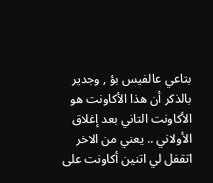بتاعي عالفيس بؤ , وجدير بالذكر أن هذا الأكاونت هو الأكاونت التاني بعد إغلاق الأولاني .. يعني من الاخر اتقفل لي اتنين أكاونت على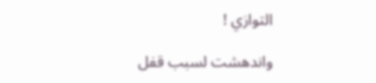التوازي !

واندهشت لسبب قفل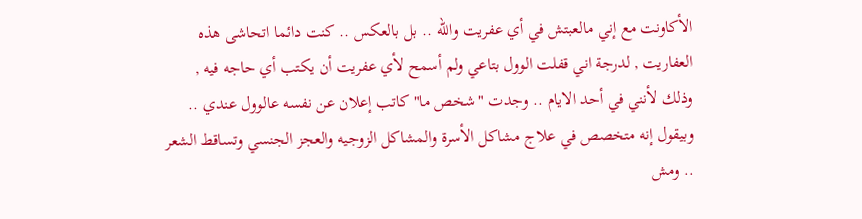الأكاونت مع إني مالعبتش في أي عفريت والله .. بل بالعكس .. كنت دائما اتحاشى هذه العفاريت , لدرجة اني قفلت الوول بتاعي ولم أسمح لأي عفريت أن يكتب أي حاجه فيه , وذلك لأنني في أحد الايام .. وجدت "شخص ما" كاتب إعلان عن نفسه عالوول عندي .. وبيقول إنه متخصص في علاج مشاكل الأسرة والمشاكل الزوجيه والعجز الجنسي وتساقط الشعر .. ومش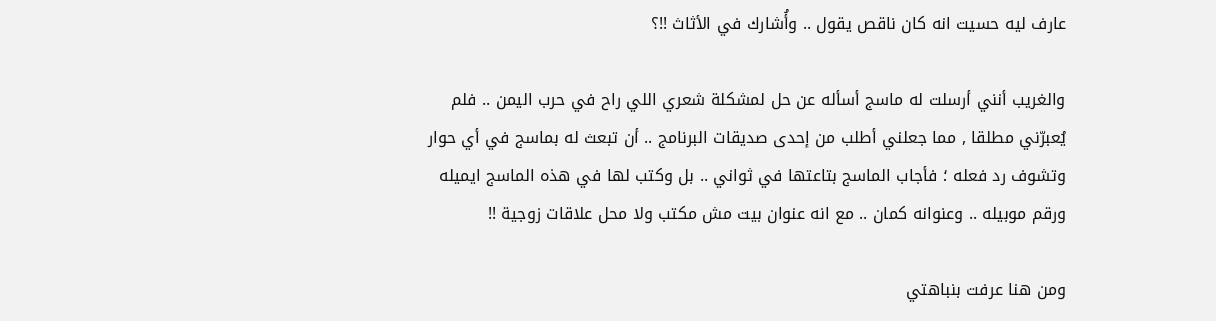عارف ليه حسيت انه كان ناقص يقول .. وأُشارك في الأثاث !!؟

والغريب أنني أرسلت له ماسج أسأله عن حل لمشكلة شعري اللي راح في حرب اليمن .. فلم يُعبرّني مطلقا , مما جعلني أطلب من إحدى صديقات البرنامج .. أن تبعث له بماسج في أي حوار وتشوف رد فعله ؛ فأجاب الماسج بتاعتها في ثواني .. بل وكتب لها في هذه الماسج ايميله ورقم موبيله .. وعنوانه كمان .. مع انه عنوان بيت مش مكتب ولا محل علاقات زوجية !!

ومن هنا عرفت بنباهتي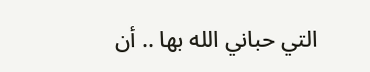التي حباني الله بها .. أن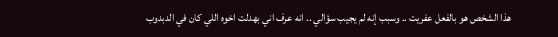هذا الشخص هو بالفعل عفريت .. وسبب إنه لم يجيب سؤالي .. انه عرف اني بهدلت اخوه اللي كان في الدبدوب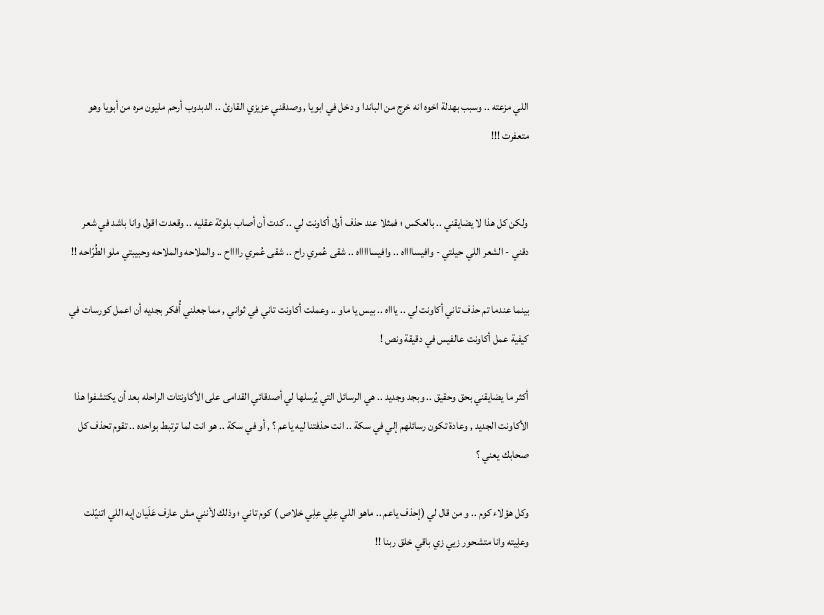اللي مزعته .. وسبب بهدلة اخوه انه خرج من الباندا و دخل في ابويا , وصدقني عزيزي القارئ .. الدبدوب أرحم مليون مره من أبويا وهو متعفرت !!!


ولكن كل هذا لا يضايقني .. بالعكس ؛ فمثلا عند حذف أول أكاونت لي .. كدت أن أصاب بلوثة عقليه .. وقعدت اقول وانا باشد في شعر دقني - الشعر اللي حيلتي - وافيسااااه .. وافيساااااه .. شقى عُمري راح .. شقى عُمري رااااح .. والملاحه والملاحه وحبيبتي ملو الطُرّاحه !!

بينما عندما تم حذف تاني أكاونت لي .. ياااه .. بيس يا ماو .. وعملت أكاونت تاني في ثواني , مما جعلني أُفكر بجديه أن اعمل كورسات في كيفية عمل أكاونت عالفيس في دقيقة ونص !

أكثر ما يضايقني بحق وحقيق .. وبجد وجديد .. هي الرسائل التي يُرسلها لي أصدقائي القدامى على الأكاونتات الراحله بعد أن يكتشفوا هذا الأكاونت الجديد , وعادة تكون رسائلهم إلي في سكة .. انت حذفتنا ليه ياعم ؟ , أو في سكة .. هو انت لما ترتبط بواحده .. تقوم تحذف كل صحابك يعني ؟

وكل هؤلاء كوم .. و من قال لي (إحذف ياعم .. ماهو اللي عِلِي عِلِي خلاص ) كوم تاني ؛ وذلك لأنني مش عارف عَلَيان إيه اللي اتنيّلت وعلِيته وانا متشحور زيي زي باقي خلق ربنا !!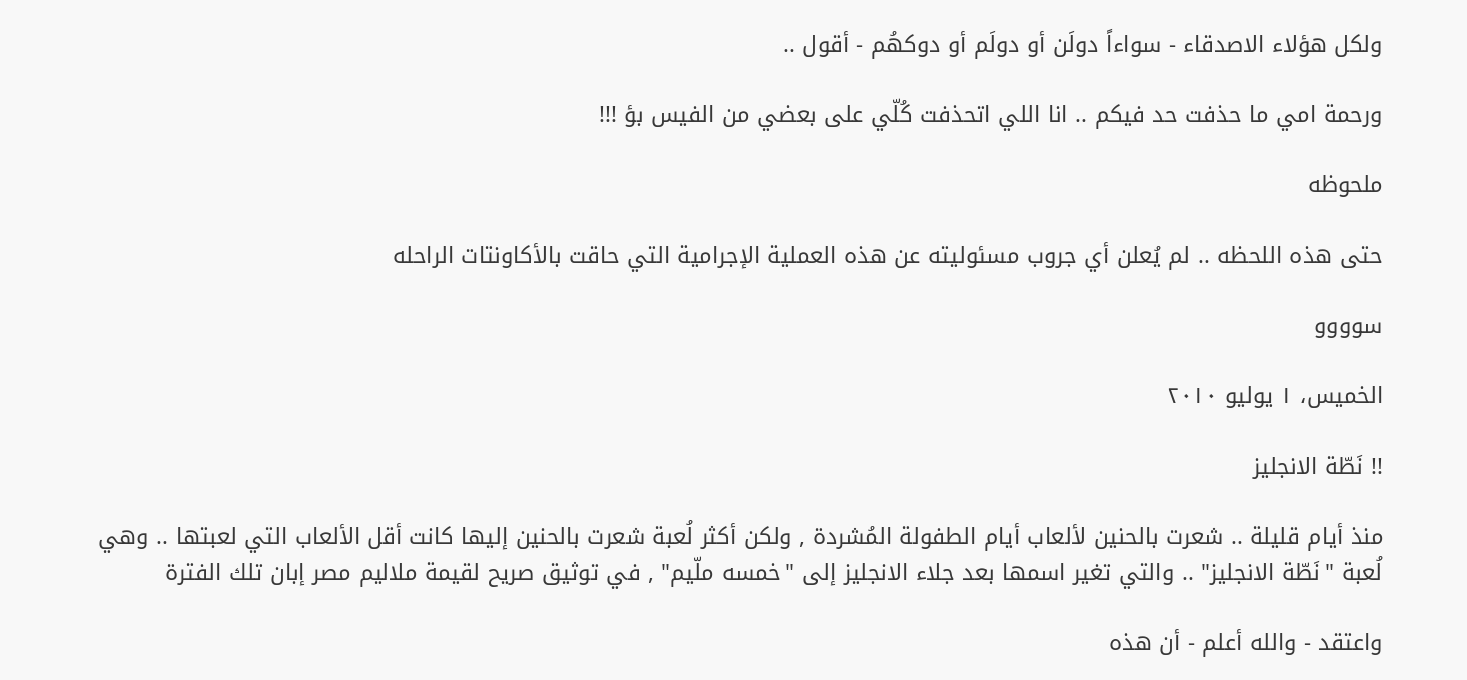ولكل هؤلاء الاصدقاء - سواءاً دولَن أو دولَم أو دوكهُم - أقول ..

ورحمة امي ما حذفت حد فيكم .. انا اللي اتحذفت كُلّي على بعضي من الفيس بؤ !!!

ملحوظه

حتى هذه اللحظه .. لم يُعلن أي جروب مسئوليته عن هذه العملية الإجرامية التي حاقت بالأكاونتات الراحله

سوووو

الخميس، ١ يوليو ٢٠١٠

!! نَطّة الانجليز

منذ أيام قليلة .. شعرت بالحنين لألعاب أيام الطفولة المُشردة , ولكن أكثر لُعبة شعرت بالحنين إليها كانت أقل الألعاب التي لعبتها .. وهي لُعبة "نَطّة الانجليز" .. والتي تغير اسمها بعد جلاء الانجليز إلى "خمسه ملّيم" , في توثيق صريح لقيمة ملاليم مصر إبان تلك الفترة

واعتقد - والله أعلم - أن هذه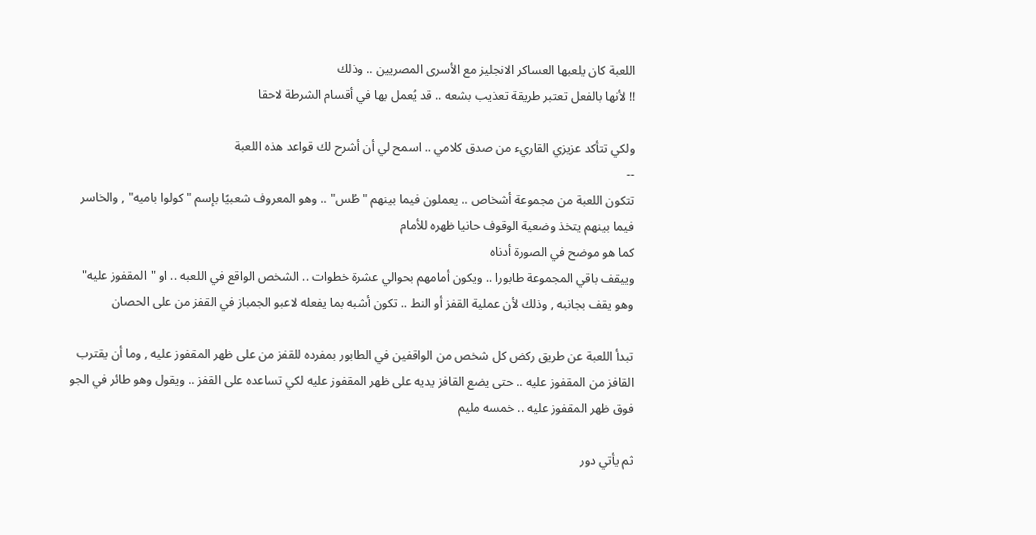اللعبة كان يلعبها العساكر الانجليز مع الأسرى المصريين .. وذلك
!! لأنها بالفعل تعتبر طريقة تعذيب بشعه .. قد يُعمل بها في أقسام الشرطة لاحقا

ولكي تتأكد عزيزي القاريء من صدق كلامي .. اسمح لي أن أشرح لك قواعد هذه اللعبة
--
تتكون اللعبة من مجموعة أشخاص .. يعملون فيما بينهم "طُس" .. وهو المعروف شعبيًا بإسم "كولوا باميه" , والخاسر فيما بينهم يتخذ وضعية الوقوف حانيا ظهره للأمام
كما هو موضح في الصورة أدناه
وييقف باقي المجموعة طابورا .. ويكون أمامهم بحوالي عشرة خطوات .. الشخص الواقع في اللعبه .. او "المقفوز عليه" وهو يقف بجانبه , وذلك لأن عملية القفز أو النط .. تكون أشبه بما يفعله لاعبو الجمباز في القفز من على الحصان

تبدأ اللعبة عن طريق ركض كل شخص من الواقفين في الطابور بمفرده للقفز من على ظهر المقفوز عليه , وما أن يقترب القافز من المقفوز عليه .. حتى يضع القافز يديه على ظهر المقفوز عليه لكي تساعده على القفز .. ويقول وهو طائر في الجو فوق ظهر المقفوز عليه .. خمسه مليم

ثم يأتي دور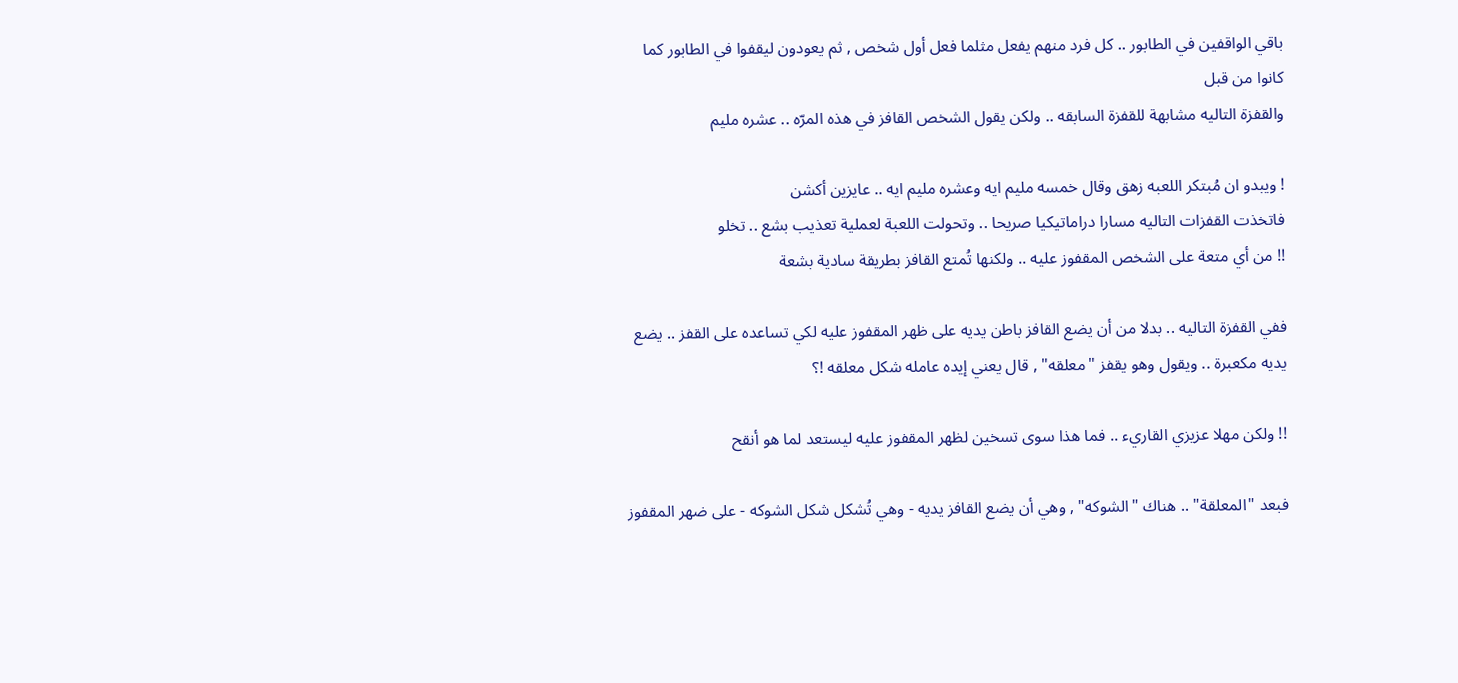باقي الواقفين في الطابور .. كل فرد منهم يفعل مثلما فعل أول شخص , ثم يعودون ليقفوا في الطابور كما كانوا من قبل
والقفزة التاليه مشابهة للقفزة السابقه .. ولكن يقول الشخص القافز في هذه المرّه .. عشره مليم

! ويبدو ان مُبتكر اللعبه زهق وقال خمسه مليم ايه وعشره مليم ايه .. عايزين أكشن
فاتخذت القفزات التاليه مسارا دراماتيكيا صريحا .. وتحولت اللعبة لعملية تعذيب بشع .. تخلو
!! من أي متعة على الشخص المقفوز عليه .. ولكنها تُمتع القافز بطريقة سادية بشعة

ففي القفزة التاليه .. بدلا من أن يضع القافز باطن يديه على ظهر المقفوز عليه لكي تساعده على القفز .. يضع يديه مكعبرة .. ويقول وهو يقفز "معلقه" , قال يعني إيده عامله شكل معلقه !؟

!! ولكن مهلا عزيزي القاريء .. فما هذا سوى تسخين لظهر المقفوز عليه ليستعد لما هو أنقح

فبعد "المعلقة" .. هناك "الشوكه" , وهي أن يضع القافز يديه - وهي تُشكل شكل الشوكه - على ضهر المقفوز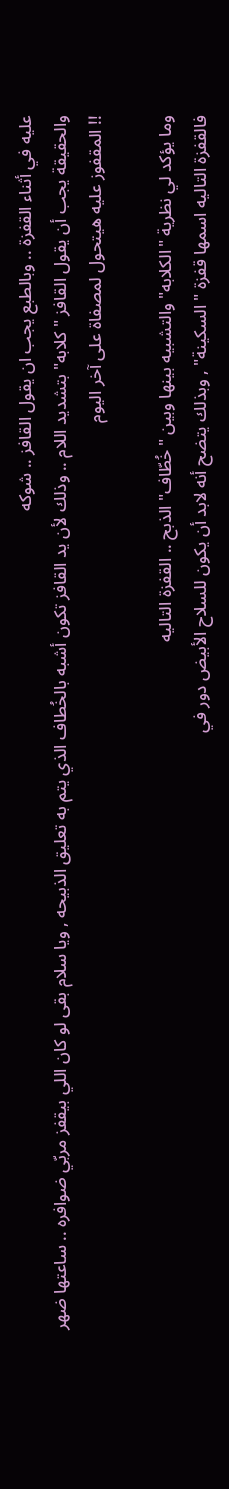عليه في أثناء القفزة .. وبالطبع يجب ان يقول القافز .. شوكه
والحقيقة يجب أن يقول القافز "كلابه" بتشديد اللام .. وذلك لأن يد القافز تكون أشبه بالخُطاف الذي يتم به تعليق الذبيحه , ويا سلام بقى لو كان اللي بيقفز مربّي ضوافره .. ساعتها ضهر
!! المقفوز عليه هيتحول لمصفاة على آخر اليوم

وما يؤكد لي نظرية "الكلابه" والتشبيه بينها وبين "خُطّاف" الذبح .. القفزة التاليه
فالقفزة التاليه اسمها قفزة "السكينة" , وبذلك يتضح أنه لابد أن يكون للسلاح الأبيض دور في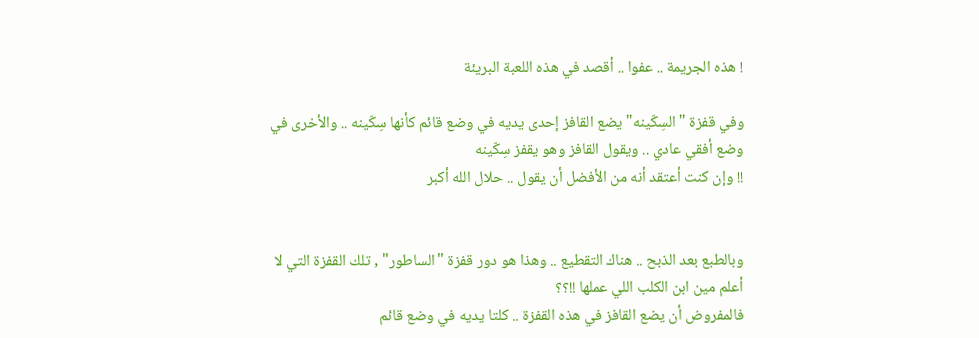! هذه الجريمة .. عفوا .. أقصد في هذه اللعبة البريئة

وفي قفزة "السِكّينه" يضع القافز إحدى يديه في وضع قائم كأنها سِكّينه .. والأخرى في وضع أفقي عادي .. ويقول القافز وهو يقفز سِكّينه
!! وإن كنت أعتقد أنه من الأفضل أن يقول .. حلال الله أكبر


وبالطبع بعد الذبح .. هناك التقطيع .. وهذا هو دور قفزة "الساطور" , تلك القفزة التي لا أعلم مين ابن الكلب اللي عملها !!؟؟
فالمفروض أن يضع القافز في هذه القفزة .. كلتا يديه في وضع قائم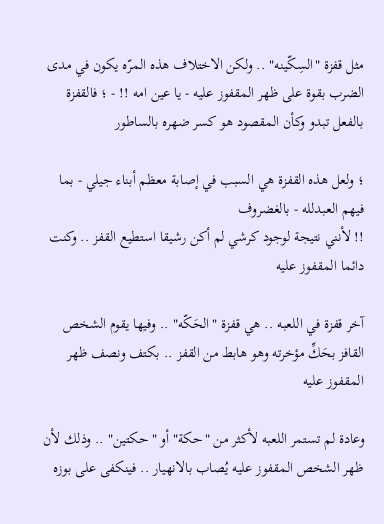مثل قفزة "السِكّينه" .. ولكن الاختلاف هذه المرّه يكون في مدى الضرب بقوة على ظهر المقفوز عليه - يا عين امه !! - ؛ فالقفزة بالفعل تبدو وكأن المقصود هو كسر ضهره بالساطور

؛ ولعل هذه القفزة هي السبب في إصابة معظم أبناء جيلي - بما فيهم العبدلله - بالغضروف
!! لأنني نتيجة لوجود كرشي لم أكن رشيقا استطيع القفز .. وكنت دائما المقفوز عليه

آخر قفزة في اللعبه .. هي قفزة "الحَكّه" .. وفيها يقوم الشخص القافز بحَكِّ مؤخرته وهو هابط من القفز .. بكتف ونصف ظهر المقفوز عليه

وعادة لم تستمر اللعبه لأكثر من "حكة" أو "حكتين" .. وذلك لأن ظهر الشخص المقفوز عليه يُصاب بالانهيار .. فينكفى على بوزه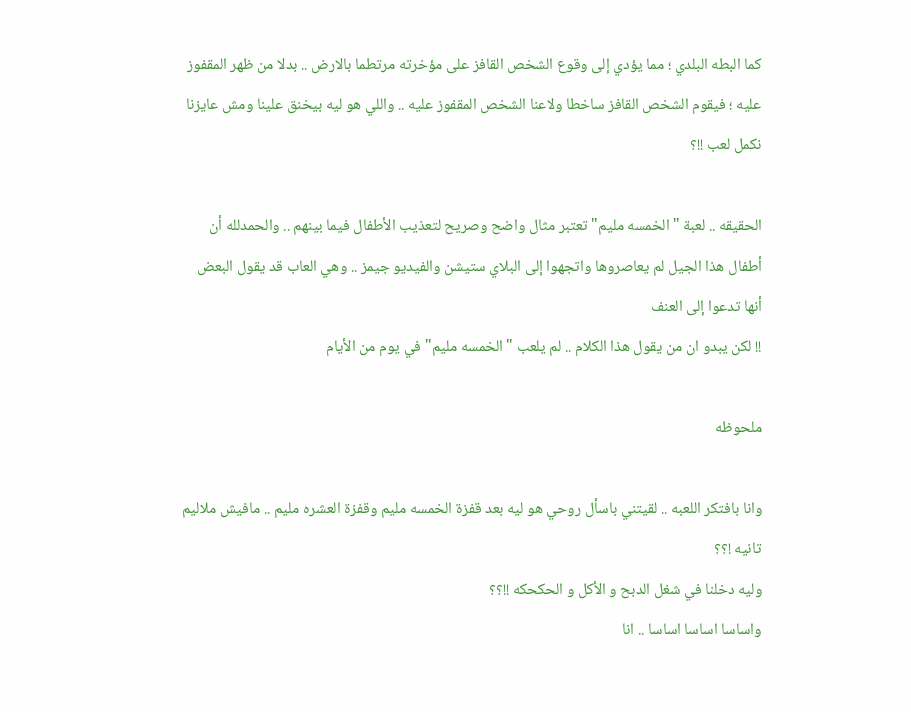كما البطه البلدي ؛ مما يؤدي إلى وقوع الشخص القافز على مؤخرته مرتطما بالارض .. بدلا من ظهر المقفوز عليه ؛ فيقوم الشخص القافز ساخطا ولاعنا الشخص المقفوز عليه .. واللي هو ليه بيخنق علينا ومش عايزنا نكمل لعب !!؟

الحقيقه .. لعبة "الخمسه مليم" تعتبر مثال واضح وصريح لتعذيب الأطفال فيما بينهم .. والحمدلله أن أطفال هذا الجيل لم يعاصروها واتجهوا إلى البلاي ستيشن والفيديو جيمز .. وهي العاب قد يقول البعض أنها تدعوا إلى العنف
!! لكن يبدو ان من يقول هذا الكلام .. لم يلعب "الخمسه مليم" في يوم من الأيام

ملحوظه

وانا بافتكر اللعبه .. لقيتني باسأل روحي هو ليه بعد قفزة الخمسه مليم وقفزة العشره مليم .. مافيش ملاليم تانيه !؟؟
وليه دخلنا في شغل الدبح و الأكل و الحكحكه !!؟؟
واساسا اساسا اساسا .. انا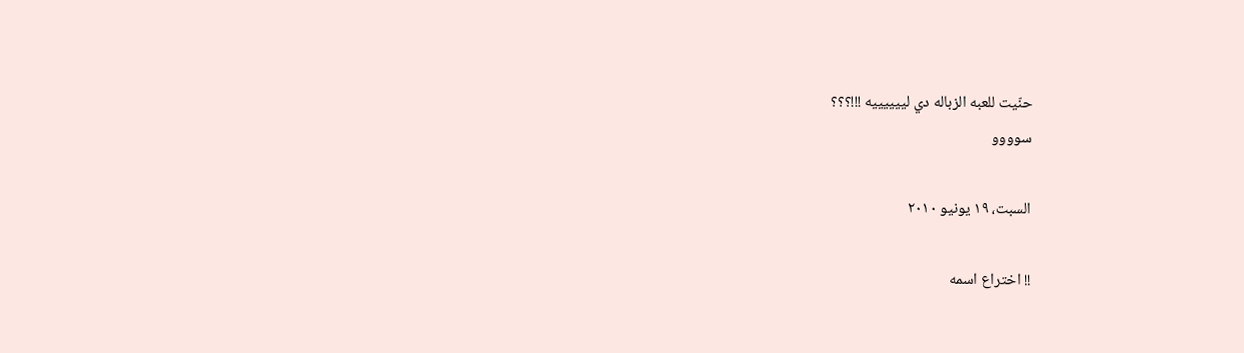حنّيت للعبه الزباله دي لييييييه !!!؟؟؟
سوووو

السبت، ١٩ يونيو ٢٠١٠

!! اختراع اسمه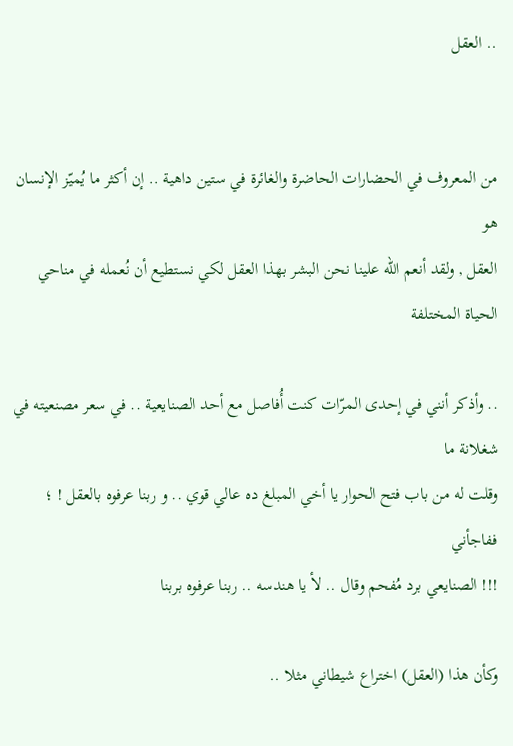.. العقل


من المعروف في الحضارات الحاضرة والغائرة في ستين داهية .. إن أكثر ما يُميّز الإنسان هو
العقل , ولقد أنعم الله علينا نحن البشر بهذا العقل لكي نستطيع أن نُعمله في مناحي الحياة المختلفة

.. وأذكر أنني في إحدى المرّات كنت أُفاصل مع أحد الصنايعية .. في سعر مصنعيته في شغلانة ما
وقلت له من باب فتح الحوار يا أخي المبلغ ده عالي قوي .. و ربنا عرفوه بالعقل ! ؛ ففاجأني
!!! الصنايعي برد مُفحم وقال .. لأ يا هندسه .. ربنا عرفوه بربنا

وكأن هذا (العقل) اختراع شيطاني مثلا ..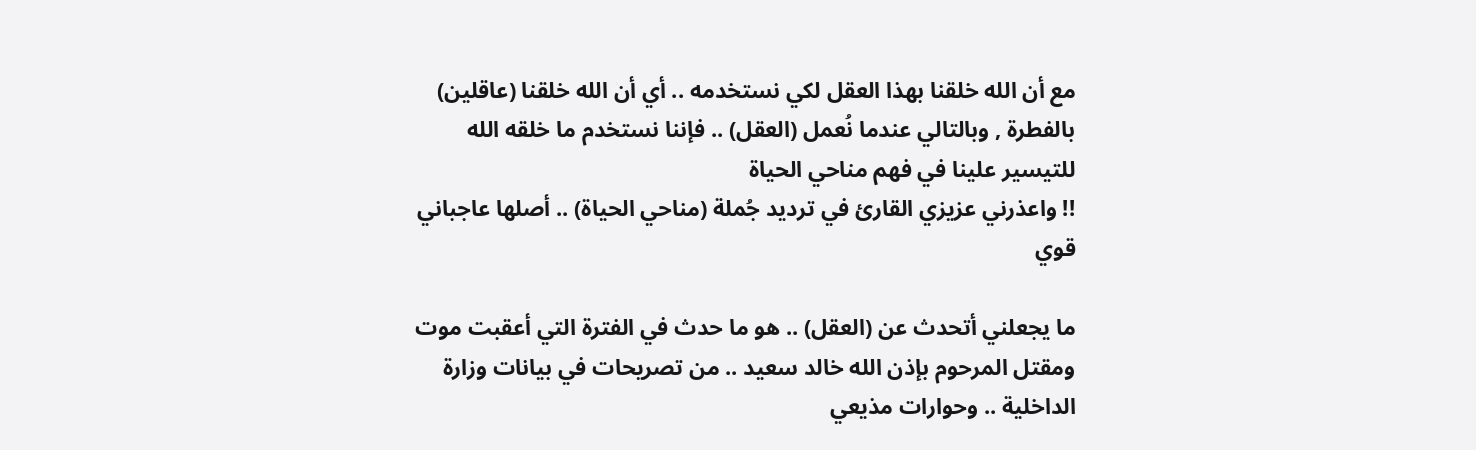مع أن الله خلقنا بهذا العقل لكي نستخدمه .. أي أن الله خلقنا (عاقلين) بالفطرة , وبالتالي عندما نُعمل (العقل) .. فإننا نستخدم ما خلقه الله للتيسير علينا في فهم مناحي الحياة
!! واعذرني عزيزي القارئ في ترديد جُملة (مناحي الحياة) .. أصلها عاجباني قوي

ما يجعلني أتحدث عن (العقل) .. هو ما حدث في الفترة التي أعقبت موت ومقتل المرحوم بإذن الله خالد سعيد .. من تصريحات في بيانات وزارة الداخلية .. وحوارات مذيعي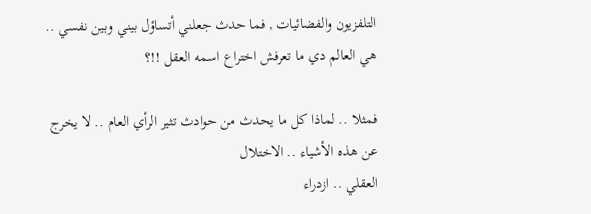التلفزيون والفضائيات , فما حدث جعلني أتساؤل بيني وبين نفسي .. هي العالم دي ما تعرفش اختراع اسمه العقل !!؟

فمثلا .. لماذا كل ما يحدث من حوادث تثير الرأي العام .. لا يخرج عن هذه الأشياء .. الاختلال
العقلي .. ازدراء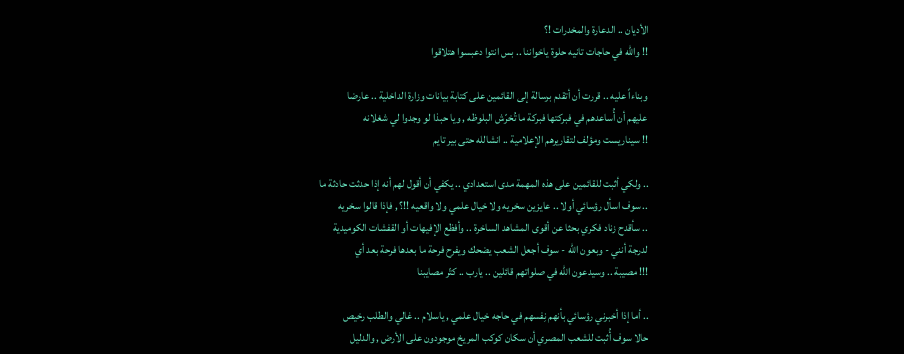الأديان .. الدعارة والمخدرات !؟
!! والله في حاجات تانيه حلوة ياخواننا .. بس انتوا دعبسوا هتلاقوا

وبناءاً عليه .. قررت أن أتقدم برسالة إلى القائمين على كتابة بيانات وزارة الداخلية .. عارضا
عليهم أن أُساعدهم في فبركتها فبركة ما تُخرّش البلوظه , ويا حبذا لو وجدوا لي شغلانه
!! سيناريست ومؤلف لتقاريرهم الإعلامية .. انشالله حتى بير تايم

.. ولكي أثبت للقائمين على هذه المهمة مدى استعدادي .. يكفي أن أقول لهم أنه إذا حدثت حادثة ما
.. سوف اسأل رؤسائي أولا .. عايزين سخريه ولا خيال علمي ولا واقعيه !!؟ , فإذا قالوا سخريه
.. سأقدح زناد فكري بحثا عن أقوى المشاهد الساخرة .. وأفظع الإفيهات أو القفشات الكوميدية
لدرجة أنني - وبعون الله - سوف أجعل الشعب يضحك ويفرح فرحة ما بعدها فرحة بعد أي
!!! مصيبة .. وسيدعون الله في صلواتهم قائلين .. يارب .. كتّر مصايبنا

.. أما إذا أخبرني رؤسائي بأنهم نِفسهم في حاجه خيال علمي , ياسلام .. غالي والطلب رخيص
حالا سوف أُثبت للشعب المصري أن سكان كوكب المريخ موجودون على الأرض , والدليل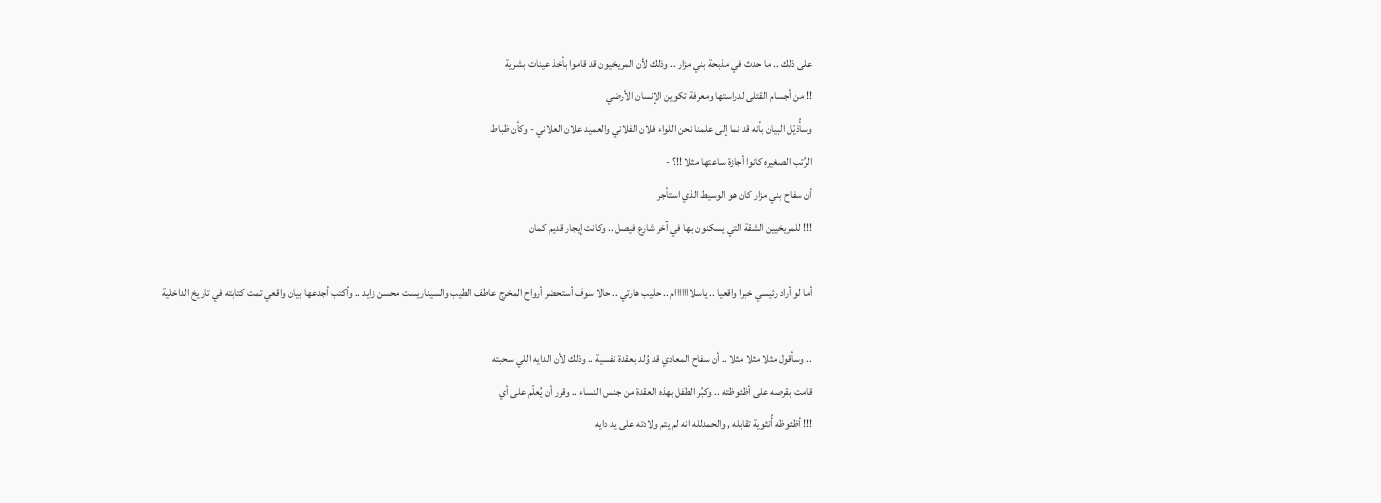على ذلك .. ما حدث في مذبحة بني مزار .. وذلك لأن المريخيون قد قاموا بأخذ عينات بشرية
!! من أجسام القتلى لدراستها ومعرفة تكوين الإنسان الأرضي
وسأُذيّل البيان بأنه قد نما إلى علمنا نحن اللواء فلان الفلاني والعميد علان العلاني - وكأن ظباط
الرُتب الصغيره كانوا أجازة ساعتها مثلا !!؟ -
أن سفاح بني مزار كان هو الوسيط الذي استأجر
!!! للمريخيين الشقة التي يسكنون بها في آخر شارع فيصل .. وكانت إيجار قديم كمان

أما لو أراد رئيسي خبرا واقعيا .. ياسلااااااام .. حليب هارتي .. حالا سوف أستحضر أرواح المخرج عاطف الطيب والسيناريست محسن زايد .. وأكتب أجدعها بيان واقعي تمت كتابته في تاريخ الداخلية

.. وسأقول مثلا مثلا مثلا .. أن سفاح المعادي قد وُلد بعقدة نفسية .. وذلك لأن الدايه اللي سحبته
قامت بقرصه على أظئوظته .. وكبُر الطفل بهذه العقدة من جنس النساء .. وقرر أن يُعلّم على أي
!!! أظئوظه أُنثوية تقابله , والحمدلله انه لم يتم ولادته على يد دايه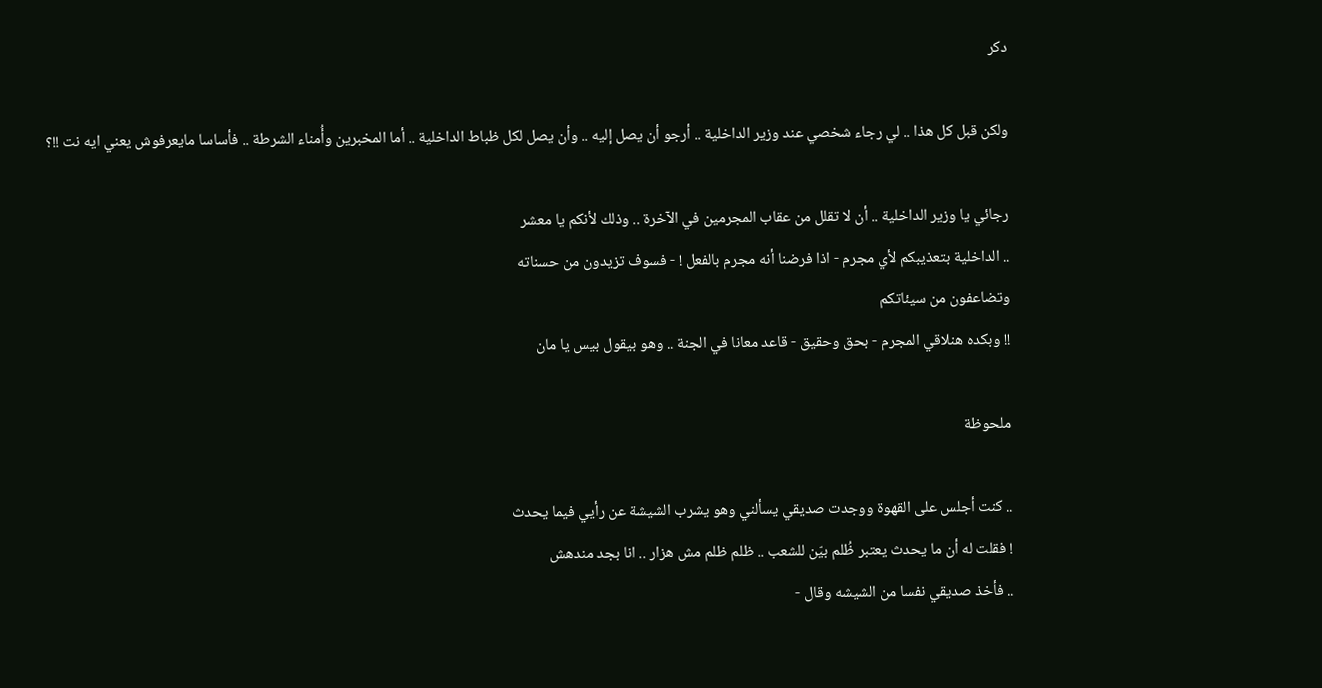دكر

ولكن قبل كل هذا .. لي رجاء شخصي عند وزير الداخلية .. أرجو أن يصل إليه .. وأن يصل لكل ظباط الداخلية .. أما المخبرين وأُمناء الشرطة .. فأساسا مايعرفوش يعني ايه نت !!؟

رجائي يا وزير الداخلية .. أن لا تقلل من عقاب المجرمين في الآخرة .. وذلك لأنكم يا معشر
.. الداخلية بتعذيبكم لأي مجرم - اذا فرضنا أنه مجرم بالفعل ! - فسوف تزيدون من حسناته
وتضاعفون من سيئاتكم
!! وبكده هنلاقي المجرم - بحق وحقيق - قاعد معانا في الجنة .. وهو بيقول بيس يا مان

ملحوظة

.. كنت أجلس على القهوة ووجدت صديقي يسألني وهو يشرب الشيشة عن رأيي فيما يحدث
! فقلت له أن ما يحدث يعتبر ظُلم بيّن للشعب .. ظلم ظلم مش هزار .. انا بجد مندهش
.. فأخذ صديقي نفسا من الشيشه وقال -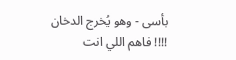بأسى - وهو يُخرج الدخان
!!!! فاهم اللي انت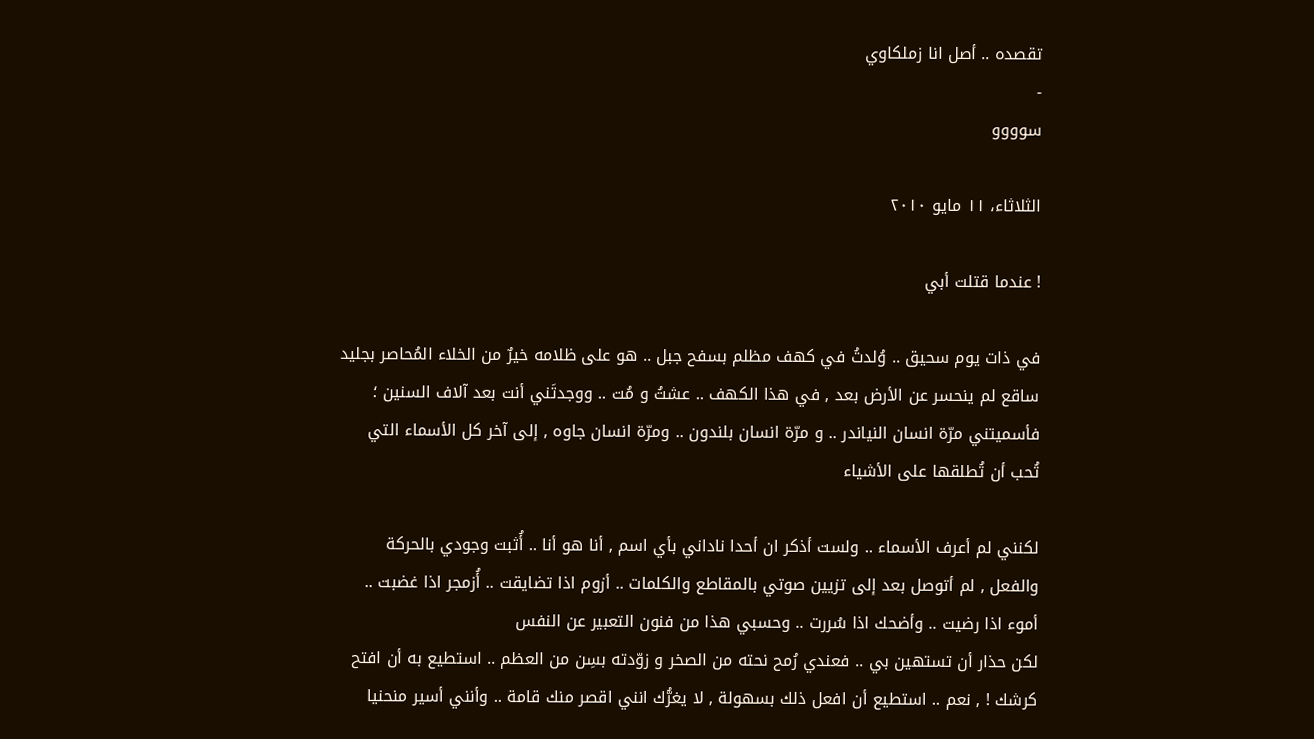تقصده .. أصل انا زملكاوي
-
سوووو

الثلاثاء، ١١ مايو ٢٠١٠

! عندما قتلت أبي

في ذات يوم سحيق .. وُلدتُ في كهف مظلم بسفح جبل .. هو على ظلامه خيرٌ من الخلاء المُحاصر بجليد ساقع لم ينحسر عن الأرض بعد , في هذا الكهف .. عشتُ و مُت .. ووجدتَني أنت بعد آلاف السنين ؛ فأسميتني مرّة انسان النياندر .. و مرّة انسان بلندون .. ومرّة انسان جاوه , إلى آخر كل الأسماء التي تُحب أن تُطلقها على الأشياء

لكنني لم أعرف الأسماء .. ولست أذكر ان أحدا ناداني بأي اسم , أنا هو أنا .. أُثبت وجودي بالحركة والفعل , لم أتوصل بعد إلى تزيين صوتي بالمقاطع والكلمات .. أزوم اذا تضايقت .. أُزمجر اذا غضبت .. أموء اذا رضيت .. وأضحك اذا سُررت .. وحسبي هذا من فنون التعبير عن النفس
لكن حذار أن تستهين بي .. فعندي رُمح نحته من الصخر و زوّدته بسِن من العظم .. استطيع به أن افتح كرشك ! , نعم .. استطيع أن افعل ذلك بسهولة , لا يغرُّك انني اقصر منك قامة .. وأنني أسير منحنيا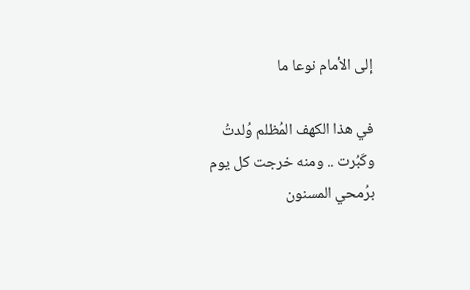إلى الأمام نوعا ما

في هذا الكهف المُظلم وُلدتُ وكَبُرت .. ومنه خرجت كل يوم برُمحي المسنون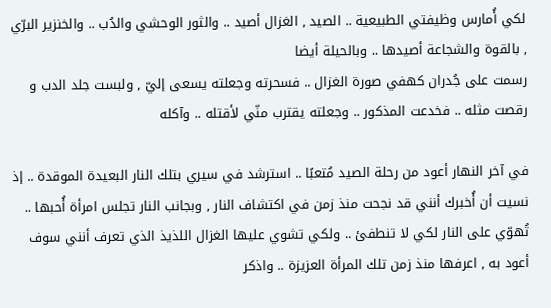لكي أُمارس وظيفتي الطبيعية .. الصيد , الغزال أصيد .. والثور الوحشي والدُب .. والخنزير البرّي , بالقوة والشجاعة أصيدها .. وبالحيلة أيضا
رسمت على جُدران كهفي صورة الغزال .. فسحرته وجعلته يسعى إليّ , ولبست جلد الدب و رقصت مثله .. فخدعت المذكور .. وجعلته يقترب منّي لأقتله .. وآكله

في آخر النهار أعود من رحلة الصيد مُتعبًا .. استرشد في سيري بتلك النار البعيدة الموقدة .. إذ نسيت أن أُخبرك أنني قد نجحت منذ زمن في اكتشاف النار , وبجانب النار تجلس امرأة أُحبها .. تُهوّي على النار لكي لا تنطفئ .. ولكي تشوي عليها الغزال اللذيذ الذي تعرف أنني سوف أعود به , اعرفها منذ زمن تلك المرأة العزيزة .. واذكر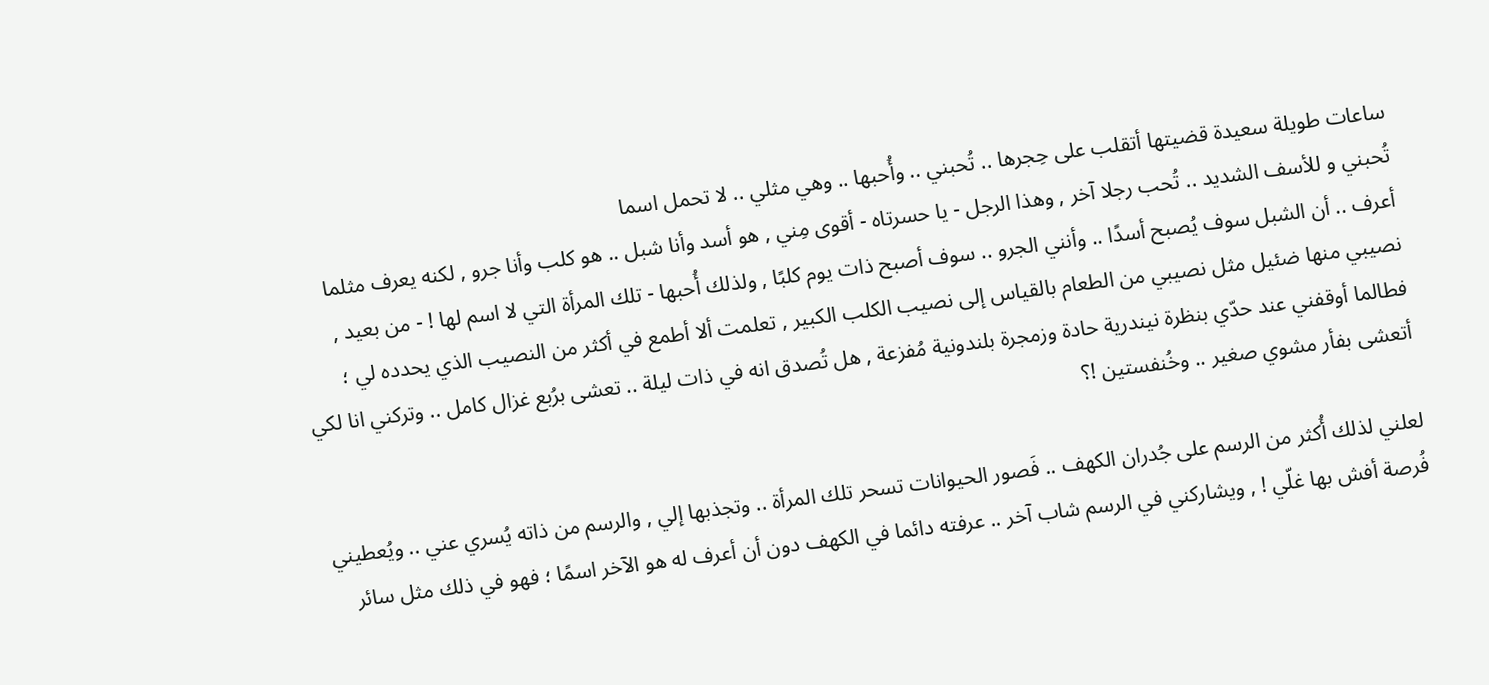ساعات طويلة سعيدة قضيتها أتقلب على حِجرها .. تُحبني .. وأُحبها .. وهي مثلي .. لا تحمل اسما
تُحبني و للأسف الشديد .. تُحب رجلا آخر , وهذا الرجل - يا حسرتاه - أقوى مِني , هو أسد وأنا شبل .. هو كلب وأنا جرو , لكنه يعرف مثلما أعرف .. أن الشبل سوف يُصبح أسدًا .. وأنني الجرو .. سوف أصبح ذات يوم كلبًا , ولذلك أُحبها - تلك المرأة التي لا اسم لها ! - من بعيد , نصيبي منها ضئيل مثل نصيبي من الطعام بالقياس إلى نصيب الكلب الكبير , تعلمت ألا أطمع في أكثر من النصيب الذي يحدده لي ؛ فطالما أوقفني عند حدّي بنظرة نيندرية حادة وزمجرة بلندونية مُفزعة , هل تُصدق انه في ذات ليلة .. تعشى برُبع غزال كامل .. وتركني انا لكي أتعشى بفأر مشوي صغير .. وخُنفستين !؟

لعلني لذلك أُكثر من الرسم على جُدران الكهف .. فَصور الحيوانات تسحر تلك المرأة .. وتجذبها إلي , والرسم من ذاته يُسري عني .. ويُعطيني فُرصة أفش بها غلّي ! , ويشاركني في الرسم شاب آخر .. عرفته دائما في الكهف دون أن أعرف له هو الآخر اسمًا ؛ فهو في ذلك مثل سائر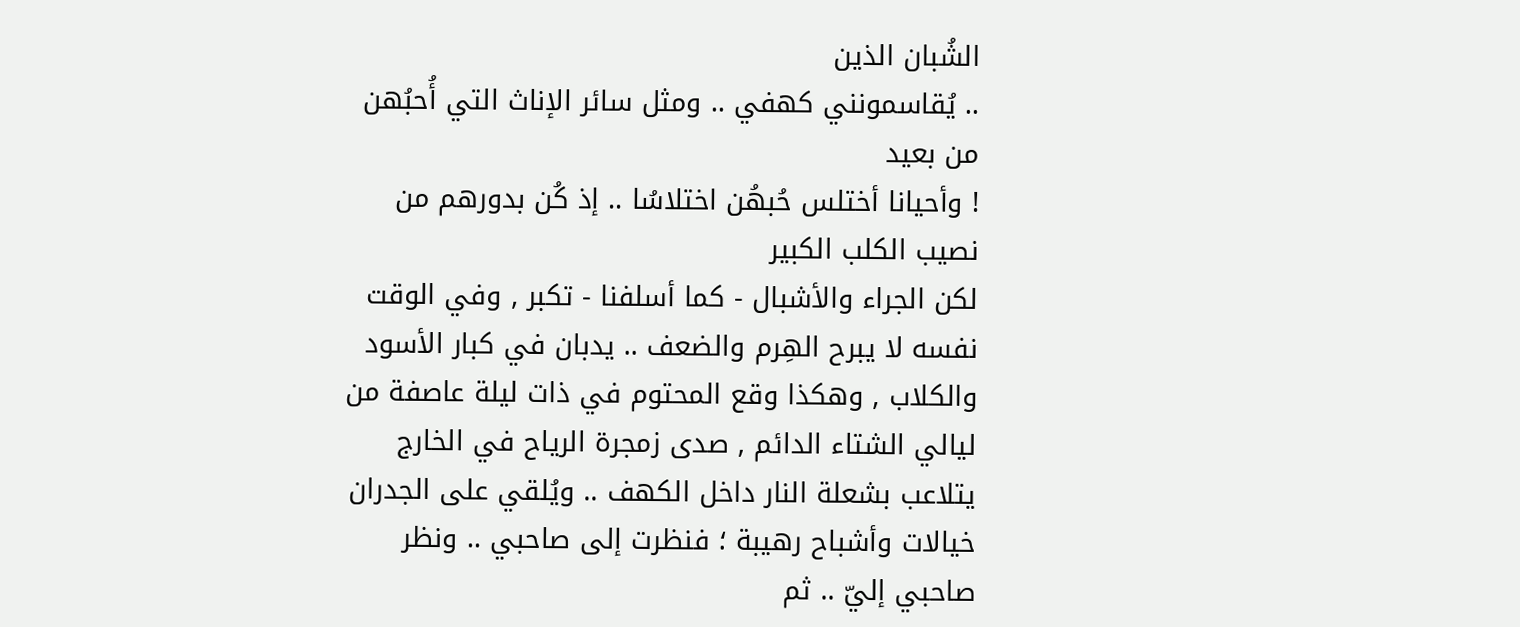الشُبان الذين
.. يُقاسمونني كهفي .. ومثل سائر الإناث التي أُحبُهن من بعيد
! وأحيانا أختلس حُبهُن اختلاسُا .. إذ كُن بدورهم من نصيب الكلب الكبير
لكن الجراء والأشبال - كما أسلفنا - تكبر , وفي الوقت نفسه لا يبرح الهِرم والضعف .. يدبان في كبار الأسود والكلاب , وهكذا وقع المحتوم في ذات ليلة عاصفة من ليالي الشتاء الدائم , صدى زمجرة الرياح في الخارج يتلاعب بشعلة النار داخل الكهف .. ويُلقي على الجدران خيالات وأشباح رهيبة ؛ فنظرت إلى صاحبي .. ونظر صاحبي إليّ .. ثم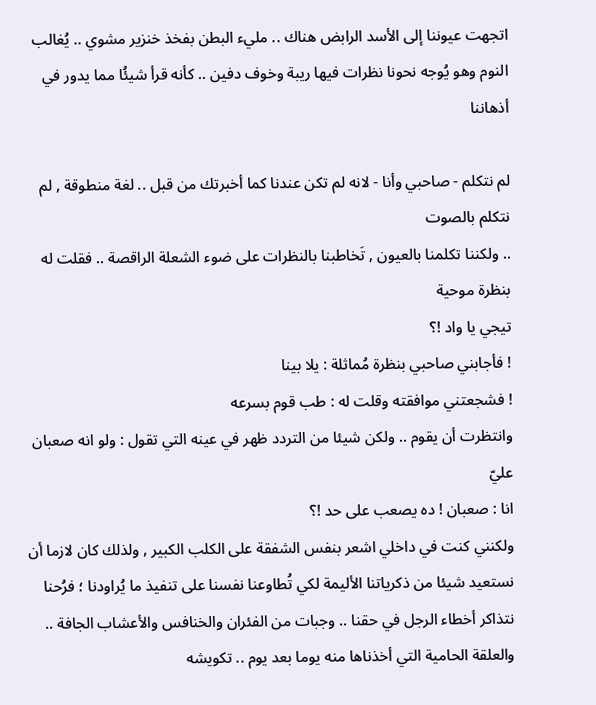اتجهت عيوننا إلى الأسد الرابض هناك .. مليء البطن بفخذ خنزير مشوي .. يُغالب النوم وهو يُوجه نحونا نظرات فيها ريبة وخوف دفين .. كأنه قرأ شيئُا مما يدور في أذهاننا

لم نتكلم - صاحبي وأنا - لانه لم تكن عندنا كما أخبرتك من قبل .. لغة منطوقة , لم نتكلم بالصوت
.. ولكننا تكلمنا بالعيون , تَخاطبنا بالنظرات على ضوء الشعلة الراقصة .. فقلت له بنظرة موحية
تيجي يا واد !؟
! فأجابني صاحبي بنظرة مُماثلة : يلا بينا
! فشجعتني موافقته وقلت له : طب قوم بسرعه
وانتظرت أن يقوم .. ولكن شيئا من التردد ظهر في عينه التي تقول : ولو انه صعبان عليّ
انا : صعبان ! ده يصعب على حد !؟
ولكنني كنت في داخلي اشعر بنفس الشفقة على الكلب الكبير , ولذلك كان لازما أن نستعيد شيئا من ذكرياتنا الأليمة لكي تُطاوعنا نفسنا على تنفيذ ما يُراودنا ؛ فرُحنا نتذاكر أخطاء الرجل في حقنا .. وجبات من الفئران والخنافس والأعشاب الجافة .. والعلقة الحامية التي أخذناها منه يوما بعد يوم .. تكويشه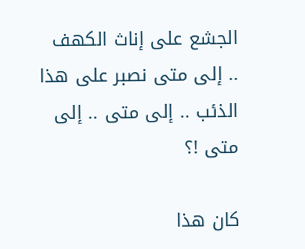الجشع على إناث الكهف .. إلى متى نصبر على هذا الذئب .. إلى متى .. إلى متى !؟

كان هذا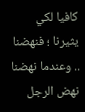كافيا لكي يثيرنا ؛ فنهضنا .. وعندما نهضنا نهض الرجل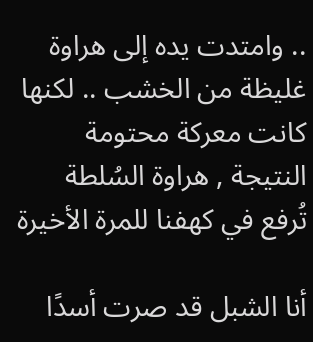.. وامتدت يده إلى هراوة غليظة من الخشب .. لكنها كانت معركة محتومة النتيجة , هراوة السُلطة تُرفع في كهفنا للمرة الأخيرة

أنا الشبل قد صرت أسدًا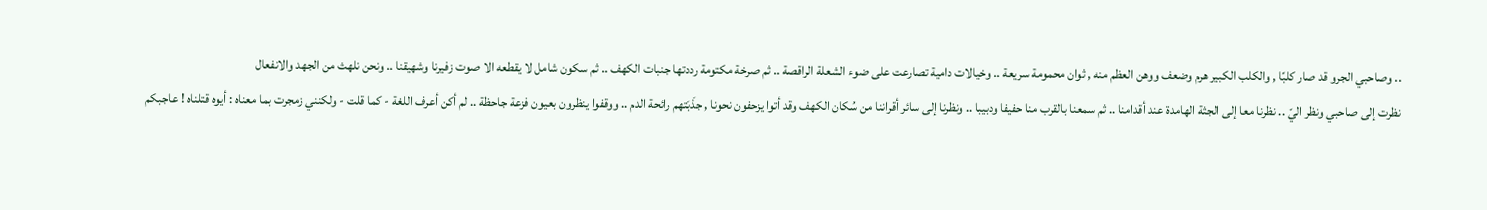.. وصاحبي الجرو قد صار كلبًا , والكلب الكبير هرم وضعف ووهن العظم منه , ثوان محمومة سريعة .. وخيالات دامية تصارعت على ضوء الشعلة الراقصة .. ثم صرخة مكتومة رددتها جنبات الكهف .. ثم سكون شامل لا يقطعه الا صوت زفيرنا وشهيقنا .. ونحن نلهث من الجهد والانفعال
نظرت إلى صاحبي ونظر اليّ .. نظرنا معا إلى الجثة الهامدة عند أقدامنا .. ثم سمعنا بالقرب منا حفيفا ودبيبا .. ونظرنا إلى سائر أقراننا من سُكان الكهف وقد أتوا يزحفون نحونا , جذَبَتهم رائحة الدم .. ووقفوا ينظرون بعيون فزعة جاحظة .. لم أكن أعرف اللغة - كما قلت - ولكنني زمجرت بما معناه : أيوه قتلناه ! عاجبكم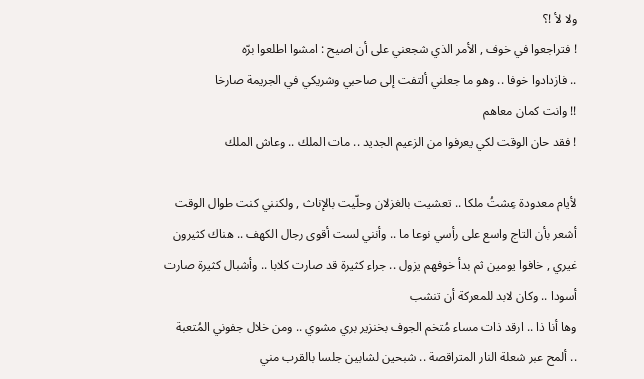ولا لأ !؟
! فتراجعوا في خوف , الأمر الذي شجعني على أن اصيح : امشوا اطلعوا برّه
.. فازدادوا خوفا .. وهو ما جعلني ألتفت إلى صاحبي وشريكي في الجريمة صارخا
!! وانت كمان معاهم
! فقد حان الوقت لكي يعرفوا من الزعيم الجديد .. مات الملك .. وعاش الملك

لأيام معدودة عِشتُ ملكا .. تعشيت بالغزلان وحلّيت بالإناث , ولكنني كنت طوال الوقت أشعر بأن التاج واسع على رأسي نوعا ما .. وأنني لست أقوى رجال الكهف .. هناك كثيرون غيري , خافوا يومين ثم بدأ خوفهم يزول .. جراء كثيرة قد صارت كلابا .. وأشبال كثيرة صارت أسودا .. وكان لابد للمعركة أن تنشب
وها أنا ذا .. ارقد ذات مساء مُتخم الجوف بخنزير بري مشوي .. ومن خلال جفوني المُتعبة
.. ألمح عبر شعلة النار المتراقصة .. شبحين لشابين جلسا بالقرب مني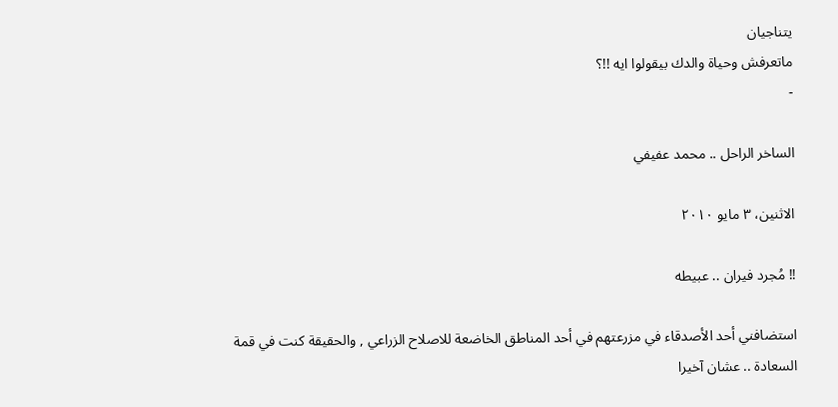يتناجيان
ماتعرفش وحياة والدك بيقولوا ايه !!؟
-

الساخر الراحل .. محمد عفيفي

الاثنين، ٣ مايو ٢٠١٠

!! مُجرد فيران .. عبيطه

استضافني أحد الأصدقاء في مزرعتهم في أحد المناطق الخاضعة للاصلاح الزراعي , والحقيقة كنت في قمة السعادة .. عشان آخيرا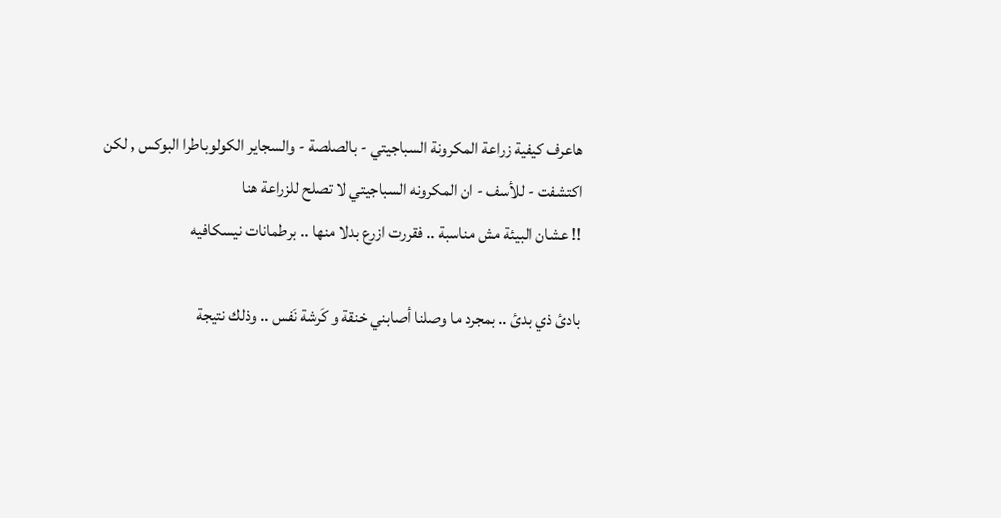هاعرف كيفية زراعة المكرونة السباجيتي - بالصلصة - والسجاير الكولوباطرا البوكس , لكن اكتشفت - للأسف - ان المكرونه السباجيتي لا تصلح للزراعة هنا
!! عشان البيئة مش مناسبة .. فقررت ازرع بدلا منها .. برطمانات نيسكافيه

بادئ ذي بدئ .. بمجرد ما وصلنا أصابني خنقة و كَرشة نَفس .. وذلك نتيجة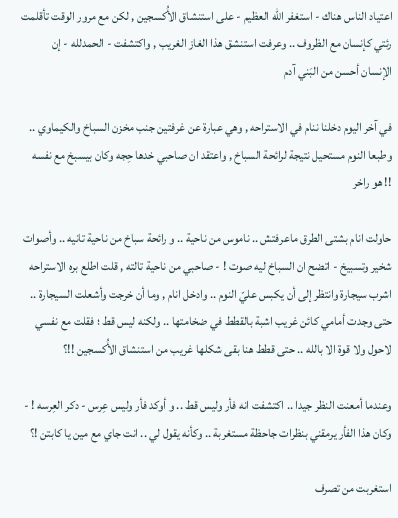اعتياد الناس هناك - استغفر الله العظيم - على استنشاق الأُكسجين , لكن مع مرور الوقت تأقلمت رئتي كإنسان مع الظروف .. وعرفت استنشق هذا الغاز الغريب , واكتشفت - الحمدلله - إن الإنسان أحسن من البَني آدم

في آخر اليوم دخلنا ننام في الاستراحه , وهي عبارة عن غرفتين جنب مخزن السباخ والكيماوي .. وطبعا النوم مستحيل نتيجة لرائحة السباخ , واعتقد ان صاحبي خدها حِجه وكان بيسبخ مع نفسه
!! هو راخر

حاولت انام بشتى الطرق ماعرفتش .. ناموس من ناحية .. و رائحة سباخ من ناحية تانيه .. وأصوات شخير وتسبيخ - اتضح ان السباخ ليه صوت ! - صاحبي من ناحية تالته , قلت اطلع بره الاستراحه اشرب سيجارة وانتظر إلى أن يكبس عليّ النوم .. وادخل انام , وما أن خرجت وأشعلت السيجارة .. حتى وجدت أمامي كائن غريب اشبة بالقطط في ضخامتها .. ولكنه ليس قط ؛ فقلت مع نفسي لاحول ولا قوة الا بالله .. حتى قطط هنا بقى شكلها غريب من استنشاق الأُكسجين !!؟

وعندما أمعنت النظر جيدا .. اكتشفت انه فأر وليس قط .. و أوكد فأر وليس عِرس - دكر العِرسه ! - وكان هذا الفأر يرمقني بنظرات جاحظة مستغربة .. وكأنه يقول لي .. انت جاي مع مين يا كابتن !؟

استغربت من تصرف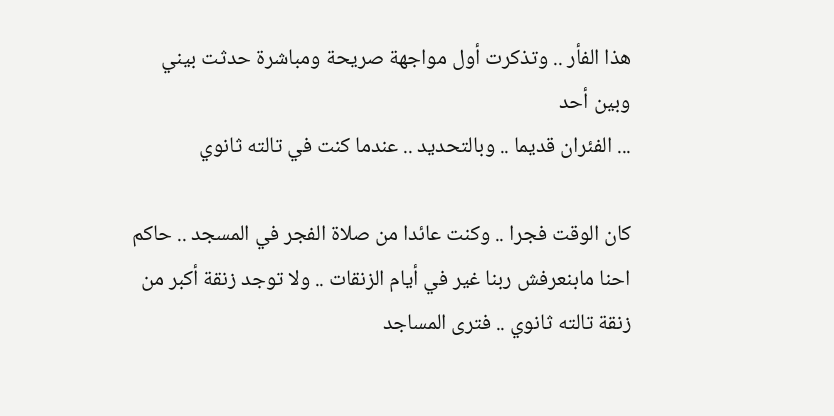هذا الفأر .. وتذكرت أول مواجهة صريحة ومباشرة حدثت بيني وبين أحد
... الفئران قديما .. وبالتحديد .. عندما كنت في تالته ثانوي

كان الوقت فجرا .. وكنت عائدا من صلاة الفجر في المسجد .. حاكم احنا مابنعرفش ربنا غير في أيام الزنقات .. ولا توجد زنقة أكبر من زنقة تالته ثانوي .. فترى المساجد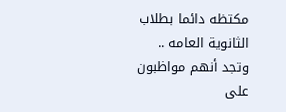مكتظه دائما بطلاب الثانوية العامه .. وتجد أنهم مواظبون على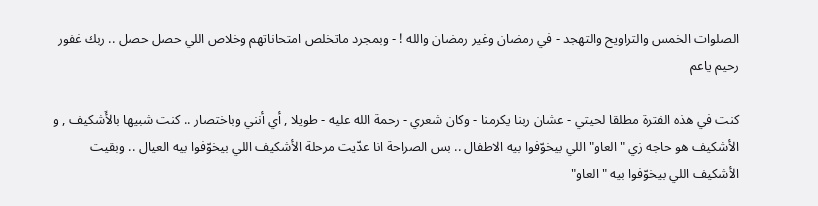الصلوات الخمس والتراويح والتهجد - في رمضان وغير رمضان والله ! - وبمجرد ماتخلص امتحاناتهم وخلاص اللي حصل حصل .. ربك غفور رحيم ياعم

كنت في هذه الفترة مطلقا لحيتي - عشان ربنا يكرمنا - وكان شعري - رحمة الله عليه - طويلا , أي أنني وباختصار .. كنت شبيها بالأَشكيف , و الأشكيف هو حاجه زي "العاو" اللي بيخوّفوا بيه الاطفال .. بس الصراحة انا عدّيت مرحلة الأشكيف اللي بيخوّفوا بيه العيال .. وبقيت الأشكيف اللي بيخوّفوا بيه "العاو"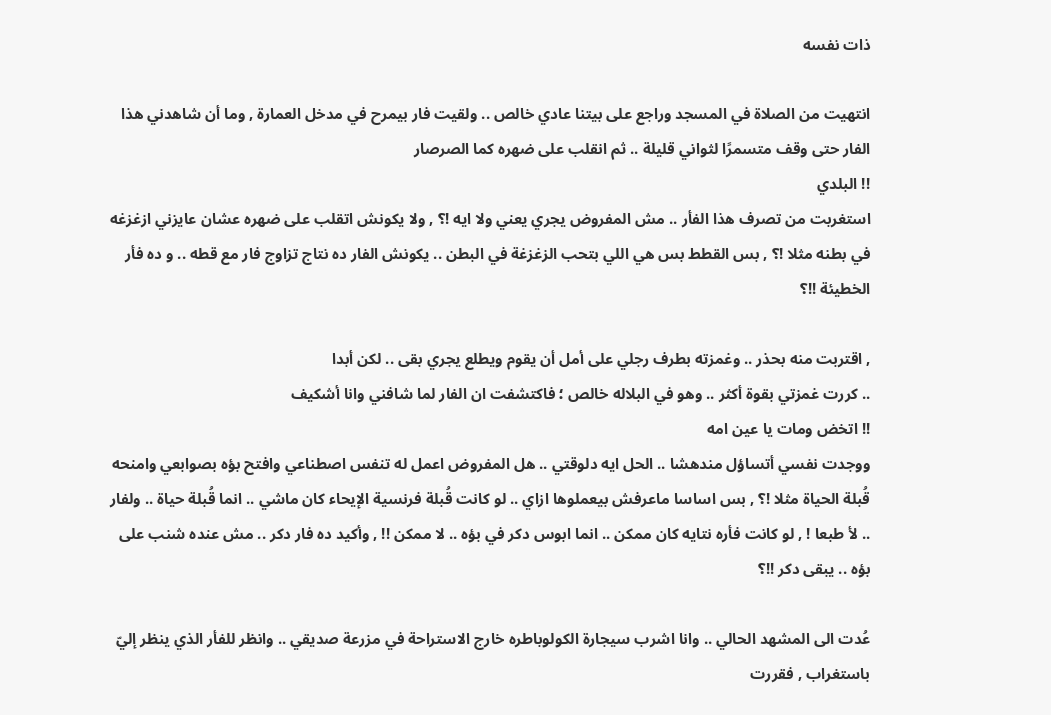ذات نفسه

انتهيت من الصلاة في المسجد وراجع على بيتنا عادي خالص .. ولقيت فار بيمرح في مدخل العمارة , وما أن شاهدني هذا الفار حتى وقف متسمرًا لثواني قليلة .. ثم انقلب على ضهره كما الصرصار
!! البلدي
استغربت من تصرف هذا الفأر .. مش المفروض يجري يعني ولا ايه !؟ , ولا يكونش اتقلب على ضهره عشان عايزني ازغزغه في بطنه مثلا !؟ , بس القطط بس هي اللي بتحب الزغزغة في البطن .. يكونش الفار ده نتاج تزاوج فار مع قطه .. و ده فأر الخطيئة !!؟

, اقتربت منه بحذر .. وغمزته بطرف رجلي على أمل أن يقوم ويطلع يجري بقى .. لكن أبدا
.. كررت غمزتي بقوة أكثر .. وهو في البلاله خالص ؛ فاكتشفت ان الفار لما شافني وانا أشكيف
!! اتخض ومات يا عين امه
ووجدت نفسي أتساؤل مندهشا .. الحل ايه دلوقتي .. هل المفروض اعمل له تنفس اصطناعي وافتح بؤه بصوابعي وامنحه قُبلة الحياة مثلا !؟ , بس اساسا ماعرفش بيعملوها ازاي .. لو كانت قُبلة فرنسية الإيحاء كان ماشي .. انما قُبلة حياة .. ولفار .. لأ طبعا ! , لو كانت فأره نتايه كان ممكن .. انما ابوس دكر في بؤه .. لا ممكن !! , وأكيد ده فار دكر .. مش عنده شنب على بؤه .. يبقى دكر !!؟

عُدت الى المشهد الحالي .. وانا اشرب سيجارة الكولوباطره خارج الاستراحة في مزرعة صديقي .. وانظر للفأر الذي ينظر إليّ باستغراب , فقررت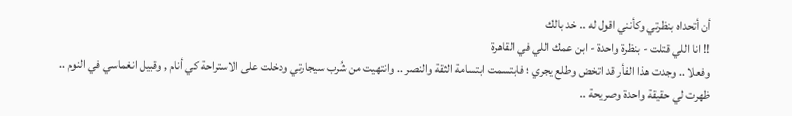أن أتحداه بنظرتي وكأنني اقول له .. خد بالك
!! انا اللي قتلت - بنظرة واحدة - ابن عمك اللي في القاهرة
وفعلا .. وجدت هذا الفأر قد اتخض وطلع يجري ؛ فابتسمت ابتسامة الثقة والنصر .. وانتهيت من شُرب سيجارتي ودخلت على الاستراحة كي أنام , وقبيل انغماسي في النوم .. ظهرت لي حقيقة واحدة وصريحة ..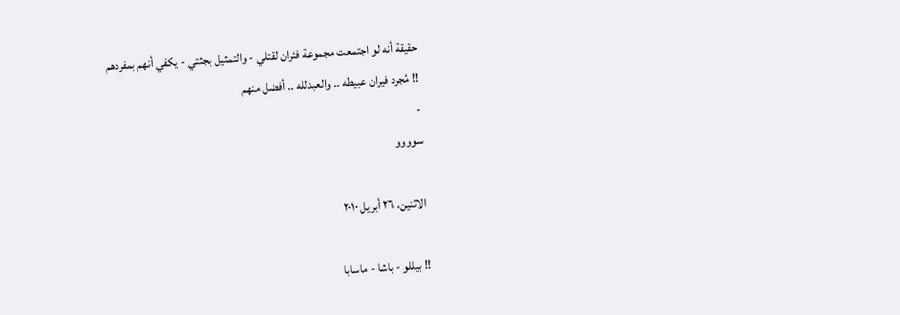حقيقة أنه لو اجتمعت مجموعة فئران لقتلي - والتمثيل بجثتي - يكفي أنهم بمفردهم
!! مُجرد فيران عبيطه .. والعبدلله .. أفضل منهم
-
سوووو

الاثنين، ٢٦ أبريل ٢٠١٠

!! بيللو - باشا - ماسابا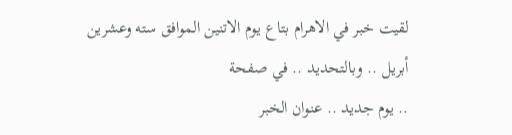لقيت خبر في الاهرام بتاع يوم الاتنين الموافق سته وعشرين أبريل .. وبالتحديد .. في صفحة
.. يوم جديد .. عنوان الخبر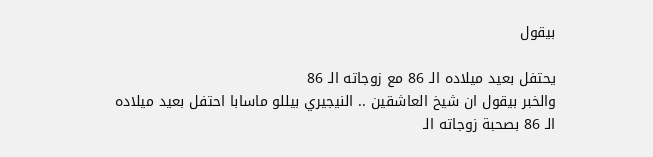بيقول

يحتفل بعيد ميلاده الـ 86 مع زوجاته الـ 86
والخبر بيقول ان شيخ العاشقين .. النيجيري بيللو ماسابا احتفل بعيد ميلاده الـ 86 بصحبة زوجاته الـ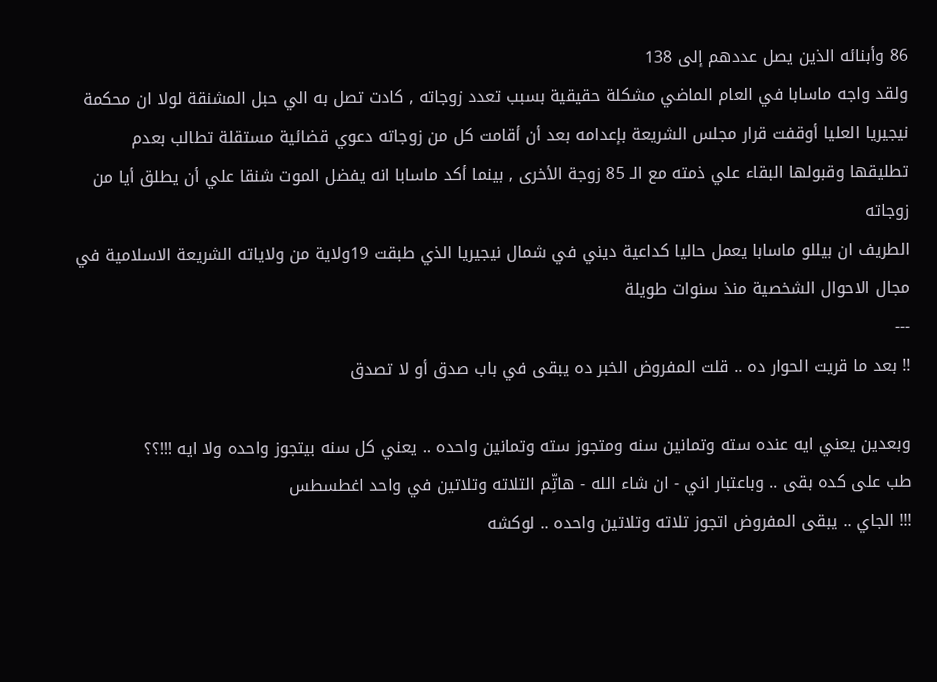86 وأبنائه الذين يصل عددهم إلى 138
ولقد واجه ماسابا في العام الماضي مشكلة حقيقية بسبب تعدد زوجاته , كادت تصل به الي حبل المشنقة لولا ان محكمة نيجيريا العليا أوقفت قرار مجلس الشريعة بإعدامه بعد أن أقامت كل من زوجاته دعوي قضائية مستقلة تطالب بعدم تطليقها وقبولها البقاء علي ذمته مع الـ 85 زوجة الأخرى , بينما أكد ماسابا انه يفضل الموت شنقا علي أن يطلق أيا من زوجاته
الطريف ان بيللو ماسابا يعمل حاليا كداعية ديني في شمال نيجيريا الذي طبقت 19ولاية من ولاياته الشريعة الاسلامية في مجال الاحوال الشخصية منذ سنوات طويلة
---
!! بعد ما قريت الحوار ده .. قلت المفروض الخبر ده يبقى في باب صدق أو لا تصدق

وبعدين يعني ايه عنده سته وتمانين سنه ومتجوز سته وتمانين واحده .. يعني كل سنه بيتجوز واحده ولا ايه !!!؟؟
طب على كده بقى .. وباعتبار اني - ان شاء الله - هاتِّم التلاته وتلاتين في واحد اغطسطس
!!! الجاي .. يبقى المفروض اتجوز تلاته وتلاتين واحده .. لوكشه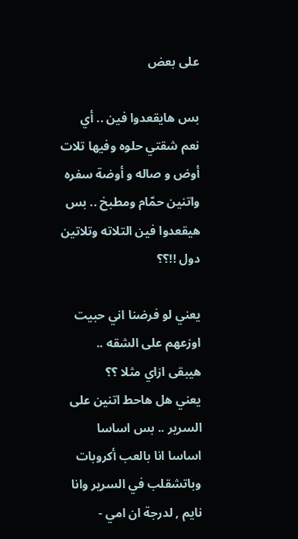على بعض

بس هايقعدوا فين .. أي نعم شقتي حلوه وفيها تلات أوض و صاله و أوضة سفره واتنين حمّام ومطبخ .. بس هيقعدوا فين التلاته وتلاتين دول !!؟؟

يعني لو فرضنا اني حبيت اوزعهم على الشقه .. هيبقى ازاي مثلا ؟؟
يعني هل هاحط اتنين على السرير .. بس اساسا اساسا انا بالعب أكروبات وباتشقلب في السرير وانا نايم , لدرجة ان امي -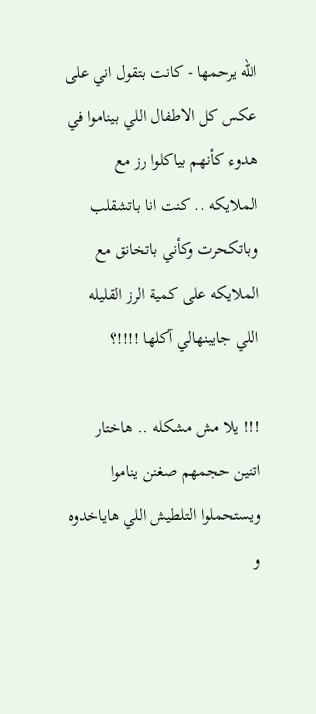الله يرحمها - كانت بتقول اني على عكس كل الاطفال اللي بيناموا في هدوء كأنهم بياكلوا رز مع الملايكه .. كنت انا باتشقلب وباتكحرت وكأني باتخانق مع الملايكه على كمية الرز القليله اللي جايبنهالي آكلها !!!!؟

!!! يلا مش مشكله .. هاختار اتنين حجمهم صغنن يناموا ويستحملوا التلطيش اللي هاياخدوه
و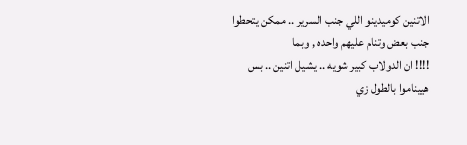الاتنين كوميدينو اللي جنب السرير .. ممكن يتحطوا جنب بعض وتنام عليهم واحده , وبما
!!!! ان الدولاب كبير شويه .. يشيل اتنين .. بس هييناموا بالطول زي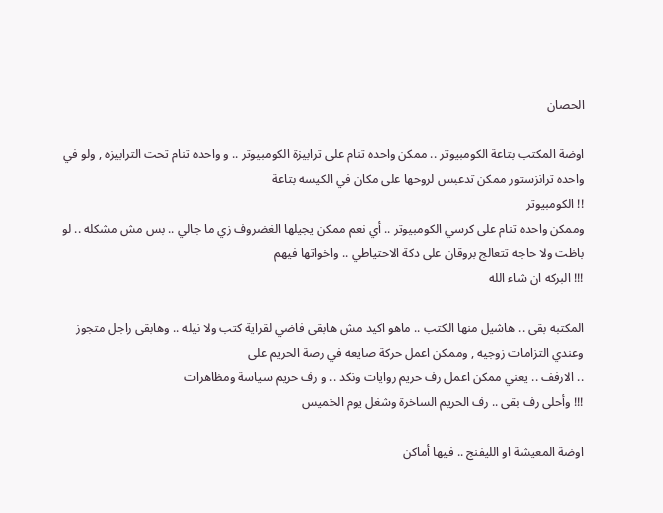الحصان

اوضة المكتب بتاعة الكومبيوتر .. ممكن واحده تنام على ترابيزة الكومبيوتر .. و واحده تنام تحت الترابيزه , ولو في واحده ترانزستور ممكن تدعبس لروحها على مكان في الكيسه بتاعة
!! الكومبيوتر
وممكن واحده تنام على كرسي الكومبيوتر .. أي نعم ممكن يجيلها الغضروف زي ما جالي .. بس مش مشكله .. لو باظت ولا حاجه تتعالج بروقان على دكة الاحتياطي .. واخواتها فيهم
!!! البركه ان شاء الله

المكتبه بقى .. هاشيل منها الكتب .. ماهو اكيد مش هابقى فاضي لقراية كتب ولا نيله .. وهابقى راجل متجوز وعندي التزامات زوجيه , وممكن اعمل حركة صايعه في رصة الحريم على
.. الارفف .. يعني ممكن اعمل رف حريم روايات ونكد .. و رف حريم سياسة ومظاهرات
!!! وأحلى رف بقى .. رف الحريم الساخرة وشغل يوم الخميس

اوضة المعيشة او الليفنج .. فيها أماكن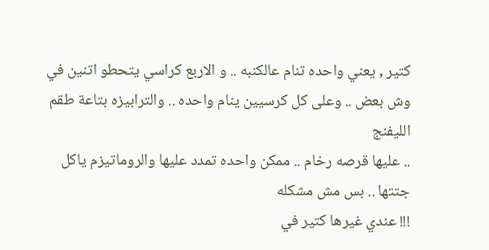كتير , يعني واحده تنام عالكنبه .. و الاربع كراسي يتحطو اتنين في وش بعض .. وعلى كل كرسيين ينام واحده .. والترابيزه بتاعة طقم الليفنج
.. عليها قرصه رخام .. ممكن واحده تمدد عليها والروماتيزم ياكل جتتها .. بس مش مشكله
!!! عندي غيرها كتير في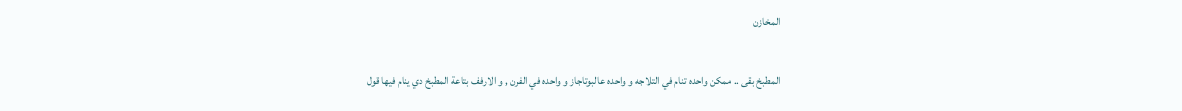المخازن

المطبخ بقى .. ممكن واحده تنام في التلاجه و واحده عالبوتاجاز و واحده في الفرن , و الارفف بتاعة المطبخ دي ينام فيها قول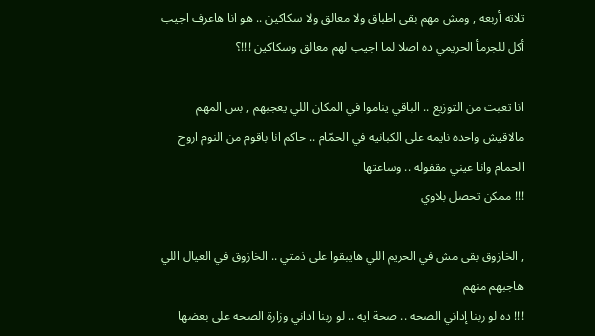تلاته أربعه , ومش مهم بقى اطباق ولا معالق ولا سكاكين .. هو انا هاعرف اجيب أكل للجرمأ الحريمي ده اصلا لما اجيب لهم معالق وسكاكين !!!؟

انا تعبت من التوزيع .. الباقي يناموا في المكان اللي يعجبهم , بس المهم مالاقيش واحده نايمه على الكبانيه في الحمّام .. حاكم انا باقوم من النوم اروح الحمام وانا عيني مقفوله .. وساعتها
!!! ممكن تحصل بلاوي

, الخازوق بقى مش في الحريم اللي هايبقوا على ذمتي .. الخازوق في العيال اللي هاجبهم منهم
!!! ده لو ربنا إداني الصحه .. صحة ايه .. لو ربنا اداني وزارة الصحه على بعضها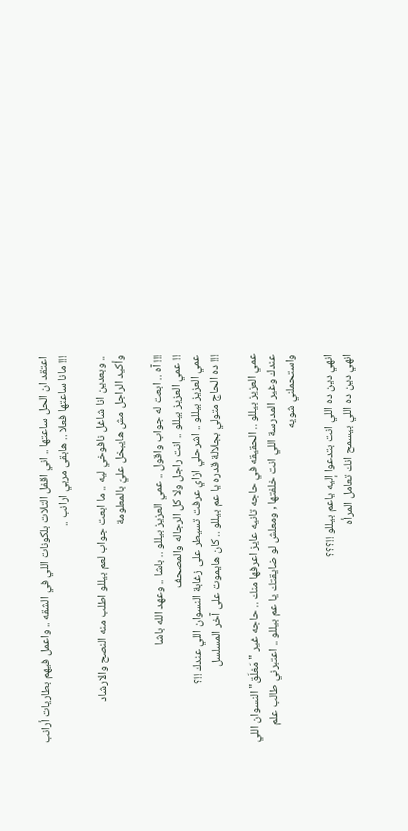اعتقد ان الحل ساعتها .. اني اقفل التلات بلكونات اللي في الشقه .. واعمل فيهم بطاريات أرانب
!!! مانا ساعتها فعلا .. هابقى مربي ارانب ..

.. وبعدين انا شاغل نافوخي ليه .. ما ابعت جواب لعم بيللو اطلب منه النصح والارشاد
وأكيد الراجل مش هايبخل عليّ بالمعلومة

!!! آه .. ابعت له جواب واقول .. عمي العزيز بيللو .. باشا .. وعهد الله باشا
!! عمي العزيز بيللو .. انت راجل ولا كل الرجاله والمصحف
عمي العزيز بيللو .. اشرحلي ازاي عرفت تسيطر على زغابة النسوان اللي عندك !!؟
!!! ده الحاج متولي بجلالة قدره يا عم بيللو .. كان هايموت على آخر المسلسل

عمي العزيز بيللو .. الحقيقه في حاجه تانيه عايز اعرفها منك .. حاجه غير "مَغلَق" النسوان اللي عندك وغير المدرسة اللي انت خلفتها , ومعلش لو ضايقتك يا عم بيللو .. اعتبرني طالب علم واستحملني شويه

انهي دين ده اللي انت بتدعوا إليه ياعم بيللو !!؟؟؟
انهي دين ده اللي بيسمح انك تعامل المرأه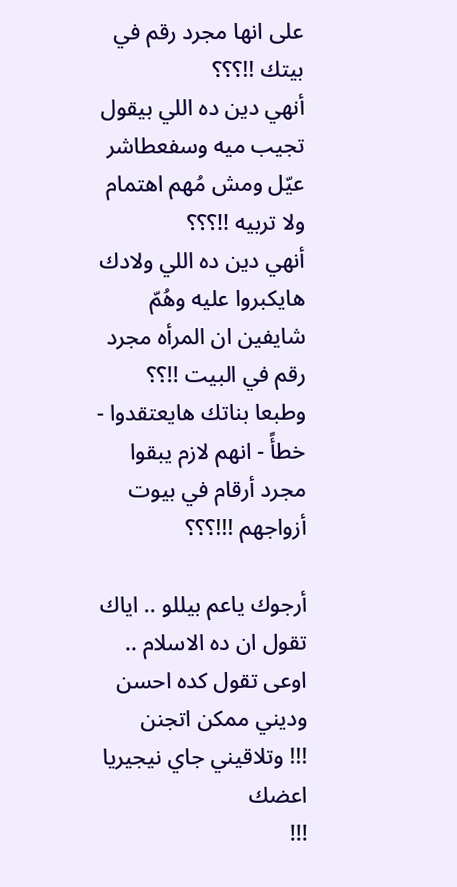على انها مجرد رقم في بيتك !!؟؟؟
أنهي دين ده اللي بيقول تجيب ميه وسفعطاشر عيّل ومش مُهم اهتمام ولا تربيه !!؟؟؟
أنهي دين ده اللي ولادك هايكبروا عليه وهُمّ شايفين ان المرأه مجرد رقم في البيت !!؟؟
وطبعا بناتك هايعتقدوا - خطأً - انهم لازم يبقوا مجرد أرقام في بيوت أزواجهم !!!؟؟؟

أرجوك ياعم بيللو .. اياك تقول ان ده الاسلام .. اوعى تقول كده احسن وديني ممكن اتجنن
!!! وتلاقيني جاي نيجيريا اعضك
!!!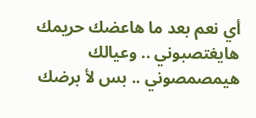أي نعم بعد ما هاعضك حريمك هايغتصبوني .. وعيالك هيمصمصوني .. بس لأ برضك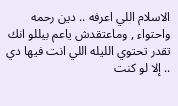الاسلام اللي اعرفه .. دين رحمه واحتواء , وماعتقدش ياعم بيللو انك تقدر تحتوي الليله اللي انت فيها دي .. إلا لو كنت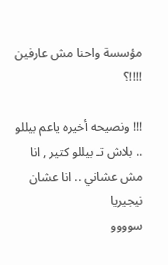مؤسسة واحنا مش عارفين !!!!؟

!!! ونصيحه أخيره ياعم بيللو .. بلاش تـ بيللو كتير , انا مش عشاني .. انا عشان نيجيريا
سوووو